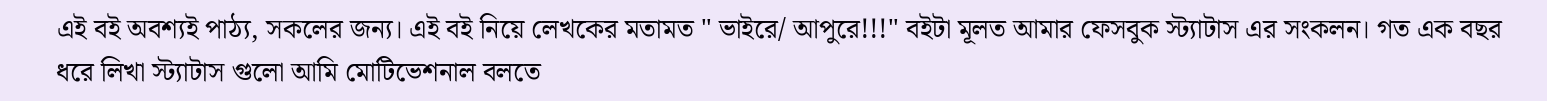এই বই অবশ্যই পাঠ্য, সকলের জন্য। এই বই নিয়ে লেখকের মতামত " ভাইরে/ আপুরে!!!" বইটা মূলত আমার ফেসবুক স্ট্যাটাস এর সংকলন। গত এক বছর ধরে লিখা স্ট্যাটাস গুলো আমি মোটিভেশনাল বলতে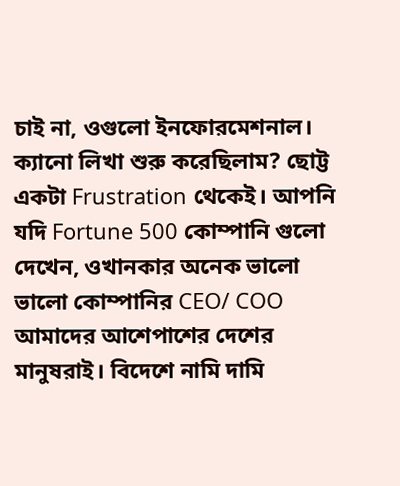চাই না, ওগুলো ইনফোরমেশনাল। ক্যানো লিখা শুরু করেছিলাম? ছোট্ট একটা Frustration থেকেই। আপনি যদি Fortune 500 কোম্পানি গুলো দেখেন, ওখানকার অনেক ভালো ভালো কোম্পানির CEO/ COO আমাদের আশেপাশের দেশের মানুষরাই। বিদেশে নামি দামি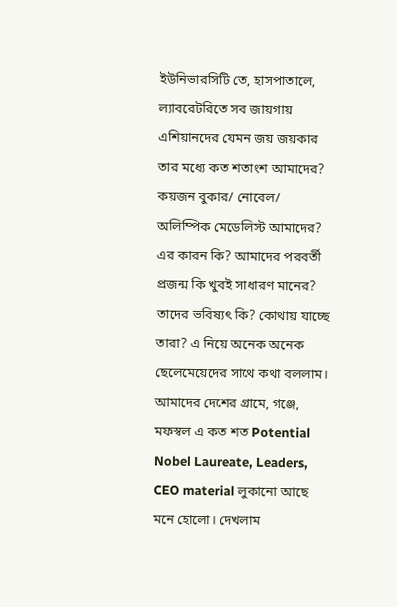ইউনিভারসিটি তে, হাসপাতালে, ল্যাবরেটরিতে সব জায়গায় এশিয়ানদের যেমন জয় জয়কার তার মধ্যে কত শতাংশ আমাদের? কয়জন বুকার/ নোবেল/ অলিম্পিক মেডেলিস্ট আমাদের? এর কারন কি? আমাদের পরবর্তী প্রজন্ম কি খুবই সাধারণ মানের? তাদের ভবিষ্যৎ কি? কোথায় যাচ্ছে তারা? এ নিয়ে অনেক অনেক ছেলেমেয়েদের সাথে কথা বললাম। আমাদের দেশের গ্রামে, গঞ্জে, মফস্বল এ কত শত Potential Nobel Laureate, Leaders, CEO material লুকানো আছে মনে হোলো। দেখলাম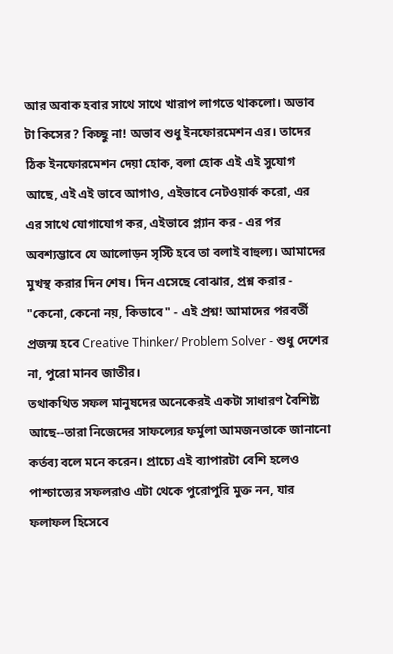আর অবাক হবার সাথে সাথে খারাপ লাগতে থাকলো। অভাব টা কিসের? কিচ্ছু না! অভাব শুধু ইনফোরমেশন এর। তাদের ঠিক ইনফোরমেশন দেয়া হোক, বলা হোক এই এই সুযোগ আছে, এই এই ভাবে আগাও, এইভাবে নেটওয়ার্ক করো, এর এর সাথে যোগাযোগ কর, এইভাবে প্ল্যান কর - এর পর অবশ্যম্ভাবে যে আলোড়ন সৃস্টি হবে তা বলাই বাহুল্য। আমাদের মুখস্থ করার দিন শেষ। দিন এসেছে বোঝার, প্রশ্ন করার - "কেনো, কেনো নয়, কিভাবে" - এই প্রশ্ন! আমাদের পরবর্তী প্রজন্ম হবে Creative Thinker/ Problem Solver - শুধু দেশের না, পুরো মানব জাতীর।
তথাকথিত সফল মানুষদের অনেকেরই একটা সাধারণ বৈশিষ্ট্য আছে--তারা নিজেদের সাফল্যের ফর্মুলা আমজনতাকে জানানো কর্তব্য বলে মনে করেন। প্রাচ্যে এই ব্যাপারটা বেশি হলেও পাশ্চাত্যের সফলরাও এটা থেকে পুরোপুরি মুক্ত নন, যার ফলাফল হিসেবে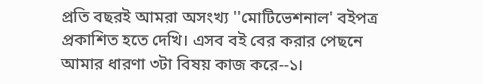প্রতি বছরই আমরা অসংখ্য ''মোটিভেশনাল' বইপত্র প্রকাশিত হতে দেখি। এসব বই বের করার পেছনে আমার ধারণা ৩টা বিষয় কাজ করে--১।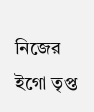নিজের ইগো তৃপ্ত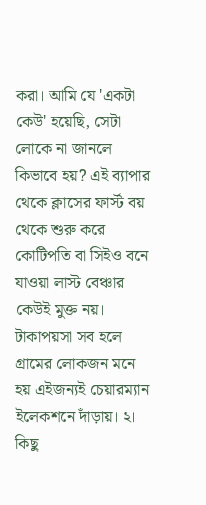করা। আমি যে 'একটা কেউ' হয়েছি, সেটা লোকে না জানলে কিভাবে হয়? এই ব্যাপার থেকে ক্লাসের ফার্স্ট বয় থেকে শুরু করে কোটিপতি বা সিইও বনে যাওয়া লাস্ট বেঞ্চার কেউই মুক্ত নয়। টাকাপয়সা সব হলে গ্রামের লোকজন মনে হয় এইজন্যই চেয়ারম্যান ইলেকশনে দাঁড়ায়। ২। কিছু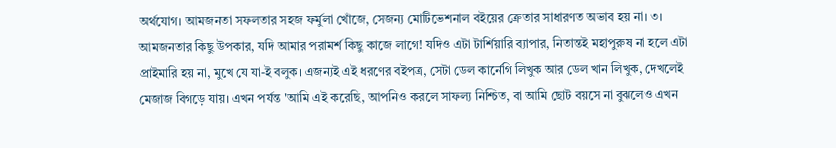অর্থযোগ। আমজনতা সফলতার সহজ ফর্মুলা খোঁজে, সেজন্য মোটিভেশনাল বইয়ের ক্রেতার সাধারণত অভাব হয় না। ৩। আমজনতার কিছু উপকার, যদি আমার পরামর্শ কিছু কাজে লাগে! যদিও এটা টার্শিয়ারি ব্যাপার, নিতান্তই মহাপুরুষ না হলে এটা প্রাইমারি হয় না, মুখে যে যা-ই বলুক। এজন্যই এই ধরণের বইপত্র, সেটা ডেল কার্নেগি লিখুক আর ডেল খান লিখুক, দেখলেই মেজাজ বিগড়ে যায়। এখন পর্যন্ত 'আমি এই করেছি, আপনিও করলে সাফল্য নিশ্চিত, বা আমি ছোট বয়সে না বুঝলেও এখন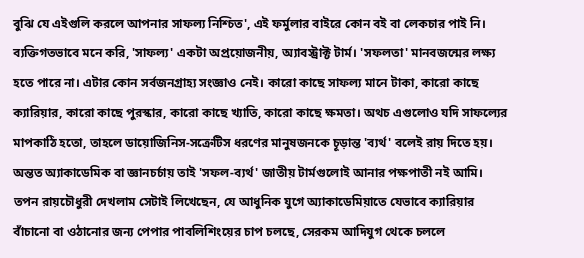বুঝি যে এইগুলি করলে আপনার সাফল্য নিশ্চিত', এই ফর্মুলার বাইরে কোন বই বা লেকচার পাই নি।
ব্যক্তিগতভাবে মনে করি, 'সাফল্য' একটা অপ্রয়োজনীয়, অ্যাবস্ট্রাক্ট টার্ম। 'সফলতা' মানবজন্মের লক্ষ্য হতে পারে না। এটার কোন সর্বজনগ্রাহ্য সংজ্ঞাও নেই। কারো কাছে সাফল্য মানে টাকা, কারো কাছে ক্যারিয়ার, কারো কাছে পুরস্কার, কারো কাছে খ্যাতি, কারো কাছে ক্ষমতা। অথচ এগুলোও যদি সাফল্যের মাপকাঠি হতো, তাহলে ডায়োজিনিস-সক্রেটিস ধরণের মানুষজনকে চূড়ান্ত 'ব্যর্থ' বলেই রায় দিতে হয়। অন্তত অ্যাকাডেমিক বা জ্ঞানচর্চায় তাই 'সফল-ব্যর্থ' জাতীয় টার্মগুলোই আনার পক্ষপাতী নই আমি। তপন রায়চৌধুরী দেখলাম সেটাই লিখেছেন, যে আধুনিক যুগে অ্যাকাডেমিয়াতে যেভাবে ক্যারিয়ার বাঁচানো বা ওঠানোর জন্য পেপার পাবলিশিংয়ের চাপ চলছে, সেরকম আদিযুগ থেকে চললে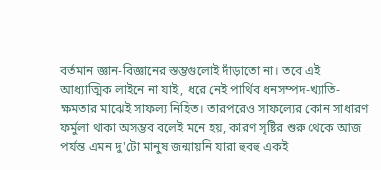বর্তমান জ্ঞান-বিজ্ঞানের স্তম্ভগুলোই দাঁড়াতো না। তবে এই আধ্যাত্মিক লাইনে না যাই, ধরে নেই পার্থিব ধনসম্পদ-খ্যাতি-ক্ষমতার মাঝেই সাফল্য নিহিত। তারপরেও সাফল্যের কোন সাধারণ ফর্মুলা থাকা অসম্ভব বলেই মনে হয়, কারণ সৃষ্টির শুরু থেকে আজ পর্যন্ত এমন দু'টো মানুষ জন্মায়নি যারা হুবহু একই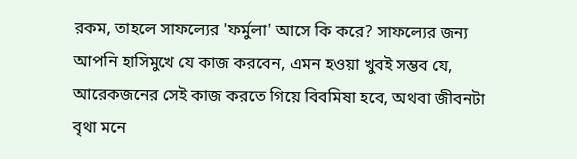রকম, তাহলে সাফল্যের 'ফর্মুলা' আসে কি করে? সাফল্যের জন্য আপনি হাসিমুখে যে কাজ করবেন, এমন হওয়া খুবই সম্ভব যে, আরেকজনের সেই কাজ করতে গিয়ে বিবমিষা হবে, অথবা জীবনটা বৃথা মনে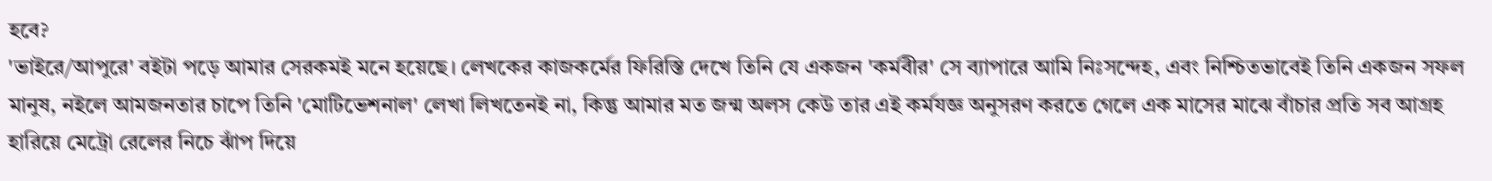হবে?
'ভাইরে/আপুরে' বইটা পড়ে আমার সেরকমই মনে হয়েছে। লেখকের কাজকর্মের ফিরিস্তি দেখে তিনি যে একজন 'কর্মবীর' সে ব্যাপারে আমি নিঃসন্দেহ, এবং নিশ্চিতভাবেই তিনি একজন সফল মানুষ, নইলে আমজনতার চাপে তিনি 'মোটিভেশনাল' লেখা লিখতেনই না, কিন্তু আমার মত জন্ম অলস কেউ তার এই কর্মযজ্ঞ অনুসরণ করতে গেলে এক মাসের মাঝে বাঁচার প্রতি সব আগ্রহ হারিয়ে মেট্রো রেলের নিচে ঝাঁপ দিয়ে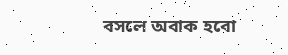বসলে অবাক হবো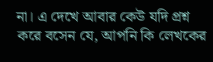না। এ দেখে আবার কেউ যদি প্রশ্ন করে বসেন যে, আপনি কি লেখকের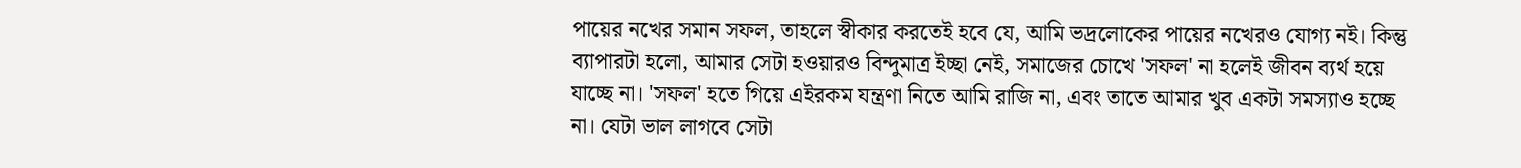পায়ের নখের সমান সফল, তাহলে স্বীকার করতেই হবে যে, আমি ভদ্রলোকের পায়ের নখেরও যোগ্য নই। কিন্তু ব্যাপারটা হলো, আমার সেটা হওয়ারও বিন্দুমাত্র ইচ্ছা নেই, সমাজের চোখে 'সফল' না হলেই জীবন ব্যর্থ হয়ে যাচ্ছে না। 'সফল' হতে গিয়ে এইরকম যন্ত্রণা নিতে আমি রাজি না, এবং তাতে আমার খুব একটা সমস্যাও হচ্ছে না। যেটা ভাল লাগবে সেটা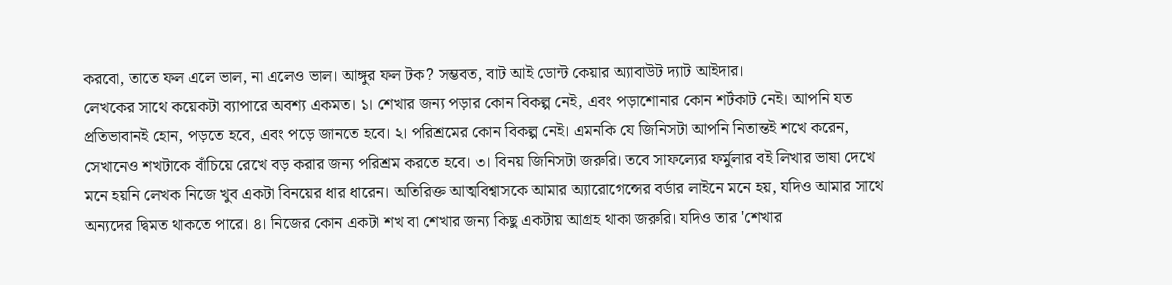করবো, তাতে ফল এলে ভাল, না এলেও ভাল। আঙ্গুর ফল টক? সম্ভবত, বাট আই ডোন্ট কেয়ার অ্যাবাউট দ্যাট আইদার।
লেখকের সাথে কয়েকটা ব্যাপারে অবশ্য একমত। ১। শেখার জন্য পড়ার কোন বিকল্প নেই, এবং পড়াশোনার কোন শর্টকাট নেই। আপনি যত প্রতিভাবানই হোন, পড়তে হবে, এবং পড়ে জানতে হবে। ২। পরিশ্রমের কোন বিকল্প নেই। এমনকি যে জিনিসটা আপনি নিতান্তই শখে করেন, সেখানেও শখটাকে বাঁচিয়ে রেখে বড় করার জন্য পরিশ্রম করতে হবে। ৩। বিনয় জিনিসটা জরুরি। তবে সাফল্যের ফর্মুলার বই লিখার ভাষা দেখে মনে হয়নি লেখক নিজে খুব একটা বিনয়ের ধার ধারেন। অতিরিক্ত আত্মবিশ্বাসকে আমার অ্যারোগেন্সের বর্ডার লাইনে মনে হয়, যদিও আমার সাথে অন্যদের দ্বিমত থাকতে পারে। ৪। নিজের কোন একটা শখ বা শেখার জন্য কিছু একটায় আগ্রহ থাকা জরুরি। যদিও তার 'শেখার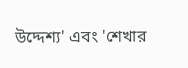উদ্দেশ্য' এবং 'শেখার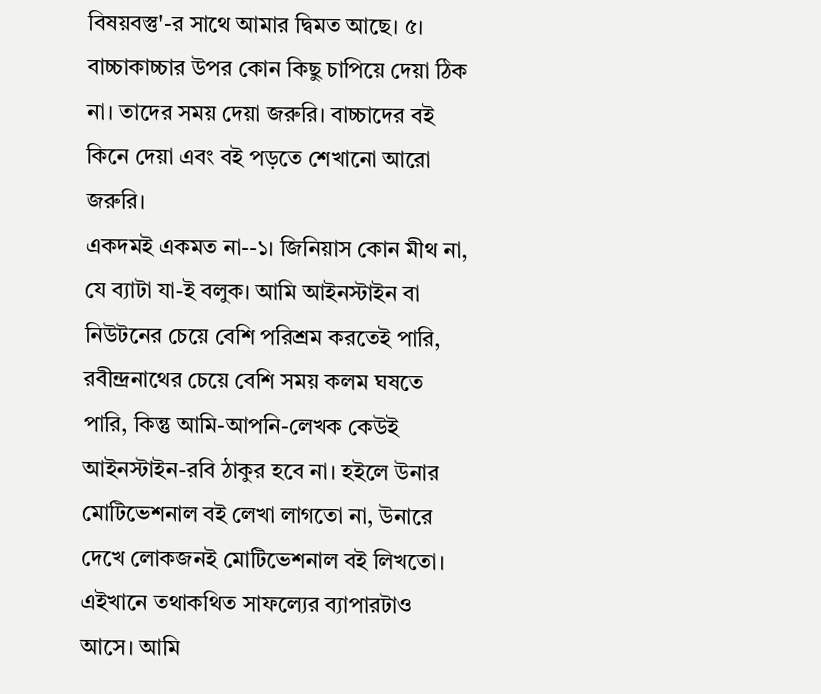বিষয়বস্তু'-র সাথে আমার দ্বিমত আছে। ৫। বাচ্চাকাচ্চার উপর কোন কিছু চাপিয়ে দেয়া ঠিক না। তাদের সময় দেয়া জরুরি। বাচ্চাদের বই কিনে দেয়া এবং বই পড়তে শেখানো আরো জরুরি।
একদমই একমত না--১। জিনিয়াস কোন মীথ না, যে ব্যাটা যা-ই বলুক। আমি আইনস্টাইন বা নিউটনের চেয়ে বেশি পরিশ্রম করতেই পারি, রবীন্দ্রনাথের চেয়ে বেশি সময় কলম ঘষতে পারি, কিন্তু আমি-আপনি-লেখক কেউই আইনস্টাইন-রবি ঠাকুর হবে না। হইলে উনার মোটিভেশনাল বই লেখা লাগতো না, উনারে দেখে লোকজনই মোটিভেশনাল বই লিখতো। এইখানে তথাকথিত সাফল্যের ব্যাপারটাও আসে। আমি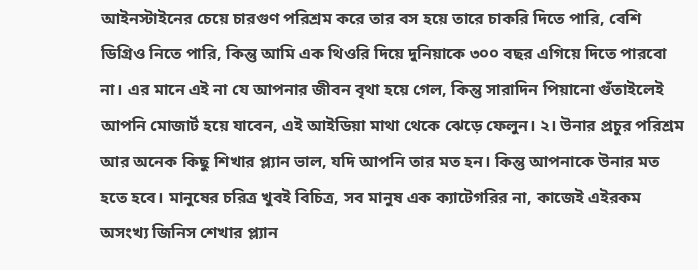আইনস্টাইনের চেয়ে চারগুণ পরিশ্রম করে তার বস হয়ে তারে চাকরি দিতে পারি, বেশি ডিগ্রিও নিতে পারি, কিন্তু আমি এক থিওরি দিয়ে দুনিয়াকে ৩০০ বছর এগিয়ে দিতে পারবো না। এর মানে এই না যে আপনার জীবন বৃথা হয়ে গেল, কিন্তু সারাদিন পিয়ানো গুঁতাইলেই আপনি মোজার্ট হয়ে যাবেন, এই আইডিয়া মাথা থেকে ঝেড়ে ফেলুন। ২। উনার প্রচুর পরিশ্রম আর অনেক কিছু শিখার প্ল্যান ভাল, যদি আপনি তার মত হন। কিন্তু আপনাকে উনার মত হতে হবে। মানুষের চরিত্র খুবই বিচিত্র, সব মানুষ এক ক্যাটেগরির না, কাজেই এইরকম অসংখ্য জিনিস শেখার প্ল্যান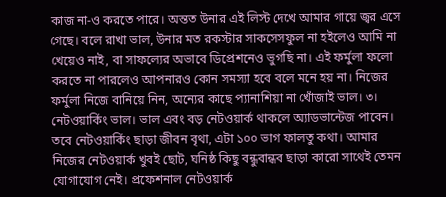কাজ না-ও করতে পারে। অন্তত উনার এই লিস্ট দেখে আমার গায়ে জ্বর এসে গেছে। বলে রাখা ভাল, উনার মত রকস্টার সাকসেসফুল না হইলেও আমি না খেয়েও নাই, বা সাফল্যের অভাবে ডিপ্রেশনেও ভুগছি না। এই ফর্মুলা ফলো করতে না পারলেও আপনারও কোন সমস্যা হবে বলে মনে হয় না। নিজের ফর্মুলা নিজে বানিয়ে নিন, অন্যের কাছে প্যানাশিয়া না খোঁজাই ভাল। ৩। নেটওয়ার্কিং ভাল। ভাল এবং বড় নেটওয়ার্ক থাকলে অ্যাডভান্টেজ পাবেন। তবে নেটওয়ার্কিং ছাড়া জীবন বৃথা, এটা ১০০ ভাগ ফালতু কথা। আমার নিজের নেটওয়ার্ক খুবই ছোট, ঘনিষ্ঠ কিছু বন্ধুবান্ধব ছাড়া কারো সাথেই তেমন যোগাযোগ নেই। প্রফেশনাল নেটওয়ার্ক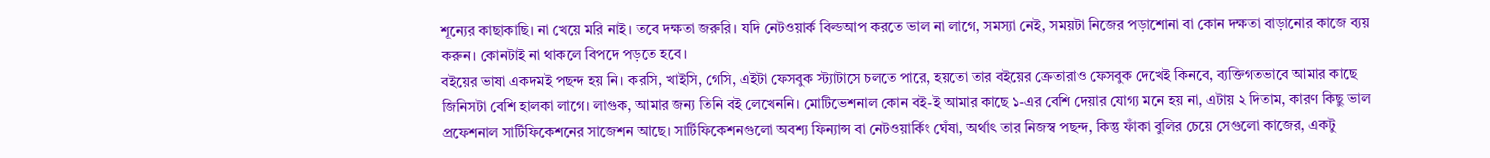শূন্যের কাছাকাছি। না খেয়ে মরি নাই। তবে দক্ষতা জরুরি। যদি নেটওয়ার্ক বিল্ডআপ করতে ভাল না লাগে, সমস্যা নেই, সময়টা নিজের পড়াশোনা বা কোন দক্ষতা বাড়ানোর কাজে ব্যয় করুন। কোনটাই না থাকলে বিপদে পড়তে হবে।
বইয়ের ভাষা একদমই পছন্দ হয় নি। করসি, খাইসি, গেসি, এইটা ফেসবুক স্ট্যাটাসে চলতে পারে, হয়তো তার বইয়ের ক্রেতারাও ফেসবুক দেখেই কিনবে, ব্যক্তিগতভাবে আমার কাছে জিনিসটা বেশি হালকা লাগে। লাগুক, আমার জন্য তিনি বই লেখেননি। মোটিভেশনাল কোন বই-ই আমার কাছে ১-এর বেশি দেয়ার যোগ্য মনে হয় না, এটায় ২ দিতাম, কারণ কিছু ভাল প্রফেশনাল সার্টিফিকেশনের সাজেশন আছে। সার্টিফিকেশনগুলো অবশ্য ফিন্যান্স বা নেটওয়ার্কিং ঘেঁষা, অর্থাৎ তার নিজস্ব পছন্দ, কিন্তু ফাঁকা বুলির চেয়ে সেগুলো কাজের, একটু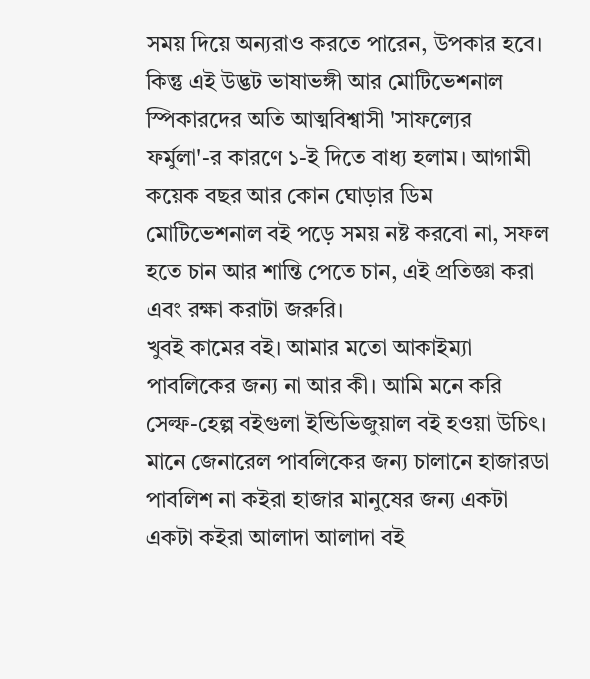সময় দিয়ে অন্যরাও করতে পারেন, উপকার হবে। কিন্তু এই উদ্ভট ভাষাভঙ্গী আর মোটিভেশনাল স্পিকারদের অতি আত্মবিশ্বাসী 'সাফল্যের ফর্মুলা'-র কারণে ১-ই দিতে বাধ্য হলাম। আগামী কয়েক বছর আর কোন ঘোড়ার ডিম মোটিভেশনাল বই পড়ে সময় নষ্ট করবো না, সফল হতে চান আর শান্তি পেতে চান, এই প্রতিজ্ঞা করা এবং রক্ষা করাটা জরুরি।
খুবই কামের বই। আমার মতো আকাইম্যা পাবলিকের জন্য না আর কী। আমি মনে করি সেল্ফ-হেল্প বইগুলা ইন্ডিভিজুয়াল বই হওয়া উচিৎ। মানে জেনারেল পাবলিকের জন্য চালানে হাজারডা পাবলিশ না কইরা হাজার মানুষের জন্য একটা একটা কইরা আলাদা আলাদা বই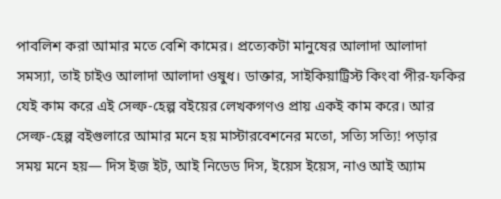পাবলিশ করা আমার মতে বেশি কামের। প্রত্যেকটা মানুষের আলাদা আলাদা সমস্যা, তাই চাইও আলাদা আলাদা ওষুধ। ডাক্তার, সাইকিয়াট্রিস্ট কিংবা পীর-ফকির যেই কাম করে এই সেল্ফ-হেল্প বইয়ের লেখকগণও প্রায় একই কাম করে। আর সেল্ফ-হেল্প বইগুলারে আমার মনে হয় মাস্টারবেশনের মতো, সত্যি সত্যি! পড়ার সময় মনে হয়— দিস ইজ ইট, আই নিডেড দিস, ইয়েস ইয়েস, নাও আই অ্যাম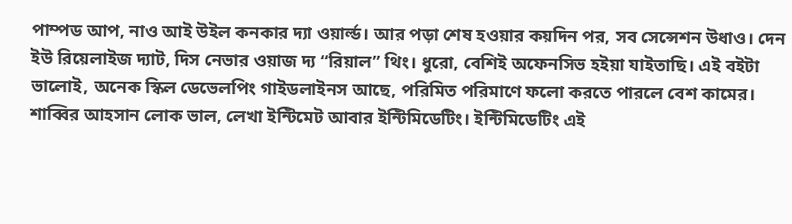পাম্পড আপ, নাও আই উইল কনকার দ্যা ওয়ার্ল্ড। আর পড়া শেষ হওয়ার কয়দিন পর, সব সেন্সেশন উধাও। দেন ইউ রিয়েলাইজ দ্যাট, দিস নেভার ওয়াজ দ্য “রিয়াল” থিং। ধুরো, বেশিই অফেনসিভ হইয়া যাইতাছি। এই বইটা ভালোই, অনেক স্কিল ডেভেলপিং গাইডলাইনস আছে, পরিমিত পরিমাণে ফলো করতে পারলে বেশ কামের। শাব্বির আহসান লোক ভাল, লেখা ইন্টিমেট আবার ইন্টিমিডেটিং। ইন্টিমিডেটিং এই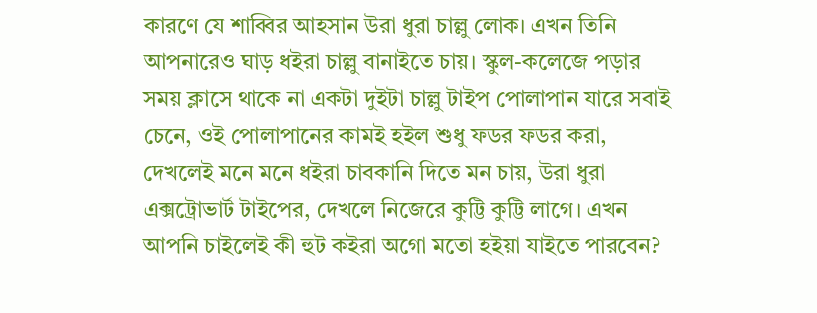কারণে যে শাব্বির আহসান উরা ধুরা চাল্লু লোক। এখন তিনি আপনারেও ঘাড় ধইরা চাল্লু বানাইতে চায়। স্কুল-কলেজে পড়ার সময় ক্লাসে থাকে না একটা দুইটা চাল্লু টাইপ পোলাপান যারে সবাই চেনে, ওই পোলাপানের কামই হইল শুধু ফডর ফডর করা, দেখলেই মনে মনে ধইরা চাবকানি দিতে মন চায়, উরা ধুরা এক্সট্রোভার্ট টাইপের, দেখলে নিজেরে কুট্টি কুট্টি লাগে। এখন আপনি চাইলেই কী হুট কইরা অগো মতো হইয়া যাইতে পারবেন?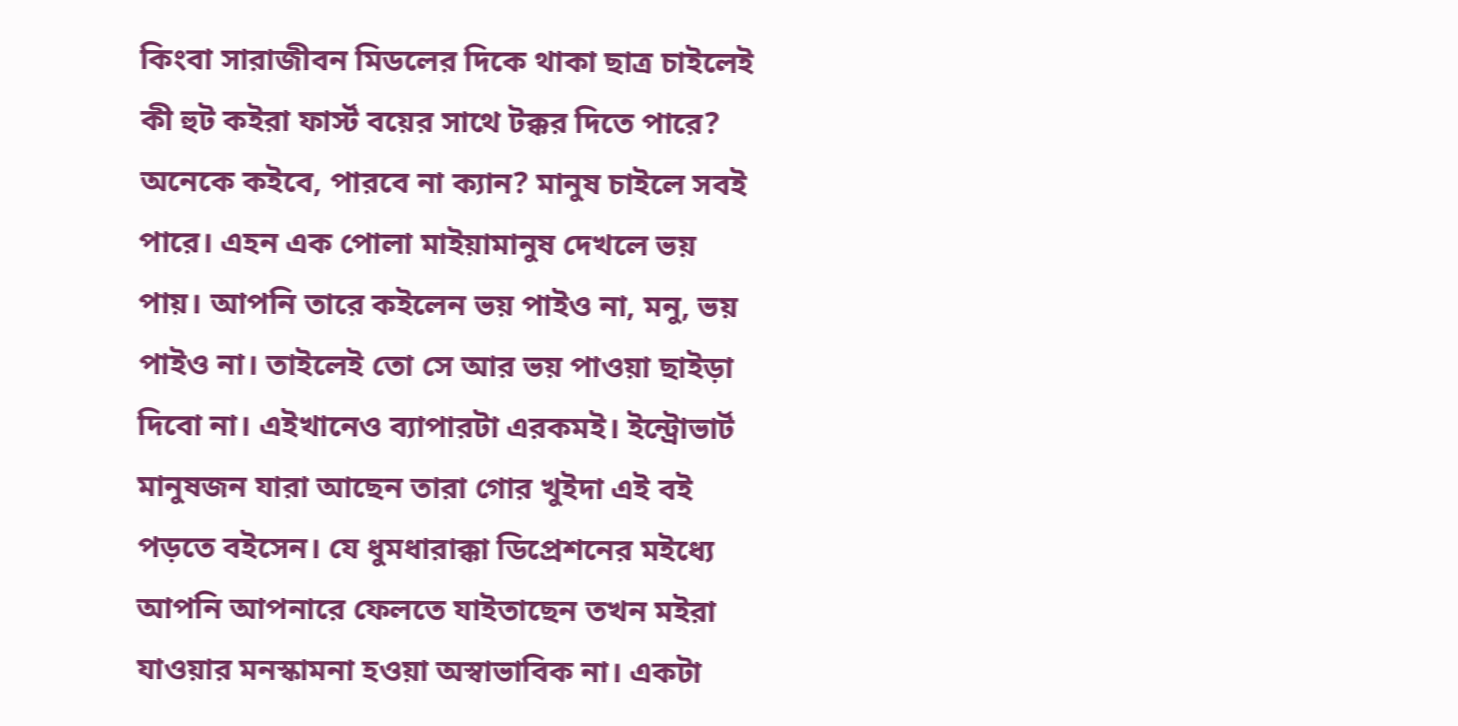কিংবা সারাজীবন মিডলের দিকে থাকা ছাত্র চাইলেই কী হুট কইরা ফার্স্ট বয়ের সাথে টক্কর দিতে পারে? অনেকে কইবে, পারবে না ক্যান? মানুষ চাইলে সবই পারে। এহন এক পোলা মাইয়ামানুষ দেখলে ভয় পায়। আপনি তারে কইলেন ভয় পাইও না, মনু, ভয় পাইও না। তাইলেই তো সে আর ভয় পাওয়া ছাইড়া দিবো না। এইখানেও ব্যাপারটা এরকমই। ইন্ট্রোভার্ট মানুষজন যারা আছেন তারা গোর খুইদা এই বই পড়তে বইসেন। যে ধুমধারাক্কা ডিপ্রেশনের মইধ্যে আপনি আপনারে ফেলতে যাইতাছেন তখন মইরা যাওয়ার মনস্কামনা হওয়া অস্বাভাবিক না। একটা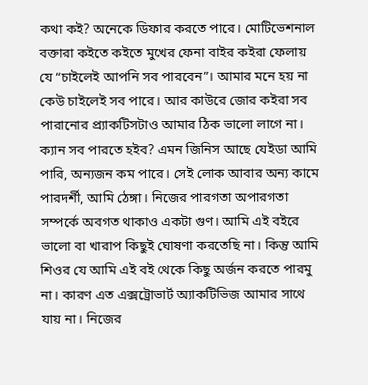কথা কই? অনেকে ডিফার করতে পারে। মোটিভেশনাল বক্তারা কইতে কইতে মুখের ফেনা বাইর কইরা ফেলায় যে “চাইলেই আপনি সব পারবেন”। আমার মনে হয় না কেউ চাইলেই সব পারে। আর কাউরে জোর কইরা সব পারানোর প্র্যাকটিসটাও আমার ঠিক ভালো লাগে না। ক্যান সব পারতে হইব? এমন জিনিস আছে যেইডা আমি পারি, অন্যজন কম পারে। সেই লোক আবার অন্য কামে পারদর্শী, আমি ঠেঙ্গা। নিজের পারগতা অপারগতা সম্পর্কে অবগত থাকাও একটা গুণ। আমি এই বইরে ভালো বা খারাপ কিছুই ঘোষণা করতেছি না। কিন্তু আমি শিওর যে আমি এই বই থেকে কিছু অর্জন করতে পারমু না। কারণ এত এক্সট্রোভার্ট অ্যাকটিভিজ আমার সাথে যায় না। নিজের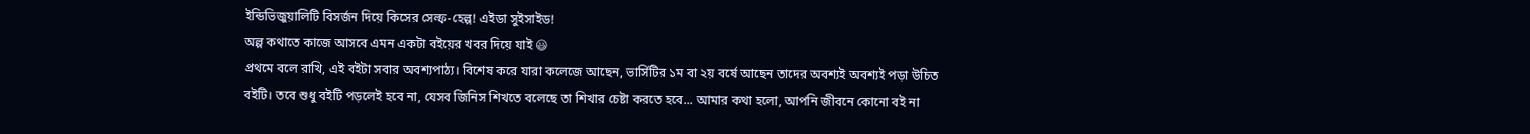ইন্ডিভিজুয়ালিটি বিসর্জন দিয়ে কিসের সেল্ফ-হেল্প! এইডা সুইসাইড!
অল্প কথাতে কাজে আসবে এমন একটা বইয়ের খবর দিয়ে যাই 😃
প্রথমে বলে রাখি, এই বইটা সবার অবশ্যপাঠ্য। বিশেষ করে যারা কলেজে আছেন, ভার্সিটির ১ম বা ২য় বর্ষে আছেন তাদের অবশ্যই অবশ্যই পড়া উচিত বইটি। তবে শুধু বইটি পড়লেই হবে না, যেসব জিনিস শিখতে বলেছে তা শিখার চেষ্টা করতে হবে... আমার কথা হলো, আপনি জীবনে কোনো বই না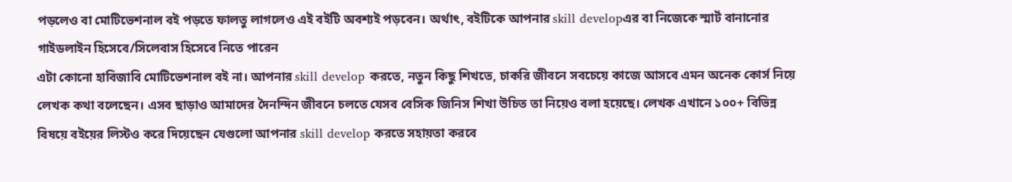পড়লেও বা মোটিভেশনাল বই পড়তে ফালতু লাগলেও এই বইটি অবশ্যই পড়বেন। অর্থাৎ, বইটিকে আপনার skill developএর বা নিজেকে স্মার্ট বানানোর গাইডলাইন হিসেবে/সিলেবাস হিসেবে নিতে পারেন
এটা কোনো হাবিজাবি মোটিভেশনাল বই না। আপনার skill develop করতে, নতুন কিছু শিখতে, চাকরি জীবনে সবচেয়ে কাজে আসবে এমন অনেক কোর্স নিয়ে লেখক কথা বলেছেন। এসব ছাড়াও আমাদের দৈনন্দিন জীবনে চলতে যেসব বেসিক জিনিস শিখা উচিত তা নিয়েও বলা হয়েছে। লেখক এখানে ১০০+ বিভিন্ন বিষয়ে বইয়ের লিস্টও করে দিয়েছেন যেগুলো আপনার skill develop করতে সহায়তা করবে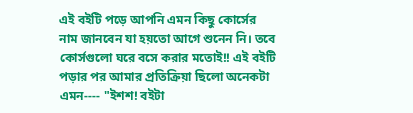এই বইটি পড়ে আপনি এমন কিছু কোর্সের নাম জানবেন যা হয়তো আগে শুনেন নি। তবে কোর্সগুলো ঘরে বসে করার মতোই!! এই বইটি পড়ার পর আমার প্রতিক্রিয়া ছিলো অনেকটা এমন---- "ইশশ! বইটা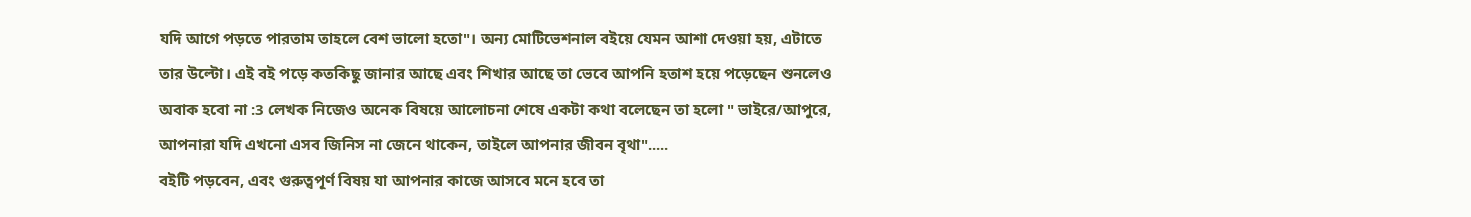যদি আগে পড়তে পারতাম তাহলে বেশ ভালো হতো"। অন্য মোটিভেশনাল বইয়ে যেমন আশা দেওয়া হয়, এটাতে তার উল্টো। এই বই পড়ে কতকিছু জানার আছে এবং শিখার আছে তা ভেবে আপনি হতাশ হয়ে পড়েছেন শুনলেও অবাক হবো না :3 লেখক নিজেও অনেক বিষয়ে আলোচনা শেষে একটা কথা বলেছেন তা হলো " ভাইরে/আপুরে, আপনারা যদি এখনো এসব জিনিস না জেনে থাকেন, তাইলে আপনার জীবন বৃথা".....
বইটি পড়বেন, এবং গুরুত্বপূর্ণ বিষয় যা আপনার কাজে আসবে মনে হবে তা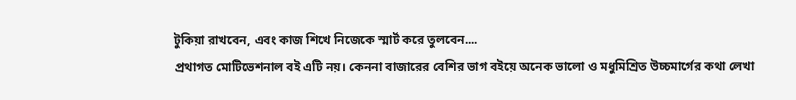টুকিয়া রাখবেন, এবং কাজ শিখে নিজেকে স্মার্ট করে তুলবেন....
প্রথাগত মোটিভেশনাল বই এটি নয়। কেননা বাজারের বেশির ভাগ বইয়ে অনেক ভালো ও মধুমিশ্রিত উচ্চমার্গের কথা লেখা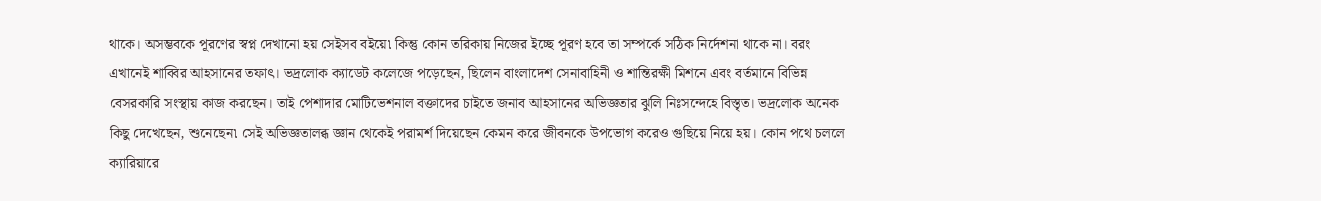থাকে। অসম্ভবকে পূরণের স্বপ্ন দেখানো হয় সেইসব বইয়ে৷ কিন্তু কোন তরিকায় নিজের ইচ্ছে পূরণ হবে তা সম্পর্কে সঠিক নির্দেশনা থাকে না। বরং এখানেই শাব্বির আহসানের তফাৎ। ভদ্রলোক ক্যাডেট কলেজে পড়েছেন, ছিলেন বাংলাদেশ সেনাবাহিনী ও শান্তিরক্ষী মিশনে এবং বর্তমানে বিভিন্ন বেসরকারি সংস্থায় কাজ করছেন। তাই পেশাদার মোটিভেশনাল বক্তাদের চাইতে জনাব আহসানের অভিজ্ঞতার ঝুলি নিঃসন্দেহে বিস্তৃত। ভদ্রলোক অনেক কিছু দেখেছেন, শুনেছেন৷ সেই অভিজ্ঞতালব্ধ জ্ঞান থেকেই পরামর্শ দিয়েছেন কেমন করে জীবনকে উপভোগ করেও গুছিয়ে নিয়ে হয়। কোন পথে চললে ক্যারিয়ারে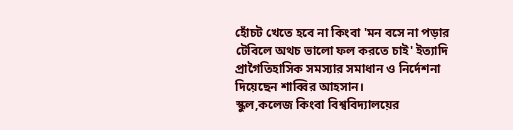হোঁচট খেতে হবে না কিংবা 'মন বসে না পড়ার টেবিলে অথচ ভালো ফল করতে চাই' ইত্যাদি প্রাগৈতিহাসিক সমস্যার সমাধান ও নির্দেশনা দিয়েছেন শাব্বির আহসান।
স্কুল,কলেজ কিংবা বিশ্ববিদ্যালয়ের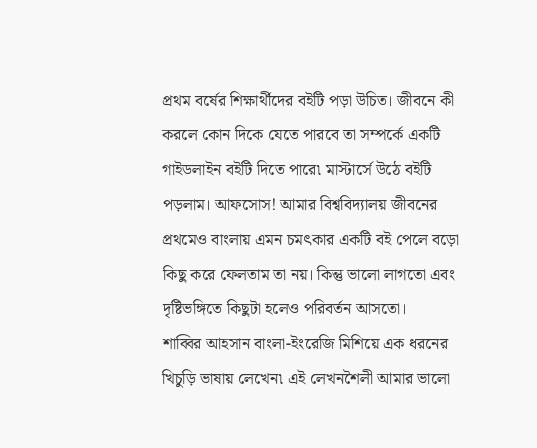প্রথম বর্ষের শিক্ষার্থীদের বইটি পড়া উচিত। জীবনে কী করলে কোন দিকে যেতে পারবে তা সম্পর্কে একটি গাইডলাইন বইটি দিতে পারে৷ মাস্টার্সে উঠে বইটি পড়লাম। আফসোস! আমার বিশ্ববিদ্যালয় জীবনের প্রথমেও বাংলায় এমন চমৎকার একটি বই পেলে বড়ো কিছু করে ফেলতাম তা নয়। কিন্তু ভালো লাগতো এবং দৃষ্টিভঙ্গিতে কিছুটা হলেও পরিবর্তন আসতো।
শাব্বির আহসান বাংলা-ইংরেজি মিশিয়ে এক ধরনের খিচুড়ি ভাষায় লেখেন৷ এই লেখনশৈলী আমার ভালো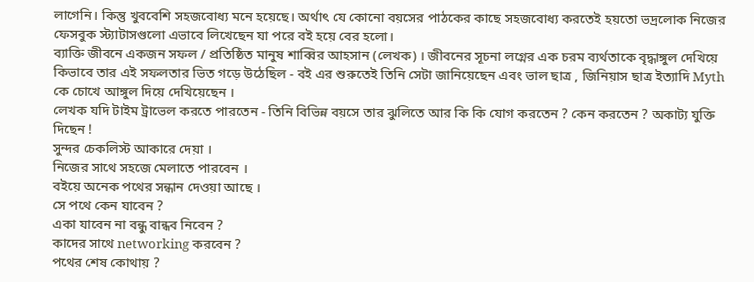লাগেনি। কিন্তু খুববেশি সহজবোধ্য মনে হয়েছে। অর্থাৎ যে কোনো বয়সের পাঠকের কাছে সহজবোধ্য করতেই হয়তো ভদ্রলোক নিজের ফেসবুক স্ট্যাটাসগুলো এভাবে লিখেছেন যা পরে বই হয়ে বের হলো।
ব্যাক্তি জীবনে একজন সফল / প্রতিষ্ঠিত মানুষ শাব্বির আহসান (লেখক) । জীবনের সূচনা লগ্নের এক চরম ব্যর্থতাকে বৃদ্ধাঙ্গুল দেখিয়ে কিভাবে তার এই সফলতার ভিত গড়ে উঠেছিল - বই এর শুরুতেই তিনি সেটা জানিয়েছেন এবং ভাল ছাত্র , জিনিয়াস ছাত্র ইত্যাদি Myth কে চোখে আঙ্গুল দিয়ে দেখিয়েছেন ।
লেখক যদি টাইম ট্রাভেল করতে পারতেন - তিনি বিভিন্ন বয়সে তার ঝুলিতে আর কি কি যোগ করতেন ? কেন করতেন ? অকাট্য যুক্তি দিছেন !
সুন্দর চেকলিস্ট আকারে দেয়া ।
নিজের সাথে সহজে মেলাতে পারবেন ।
বইয়ে অনেক পথের সন্ধান দেওয়া আছে ।
সে পথে কেন যাবেন ?
একা যাবেন না বন্ধু বান্ধব নিবেন ?
কাদের সাথে networking করবেন ?
পথের শেষ কোথায় ?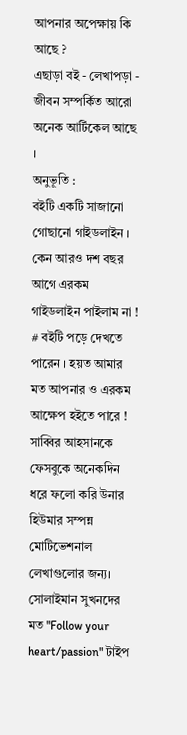আপনার অপেক্ষায় কি আছে ?
এছাড়া বই - লেখাপড়া - জীবন সম্পর্কিত আরো অনেক আর্টিকেল আছে ।
অনুভূতি :
বইটি একটি সাজানো গোছানো গাইডলাইন ।
কেন আরও দশ বছর আগে এরকম গাইডলাইন পাইলাম না !
# বইটি পড়ে দেখতে পারেন । হয়ত আমার মত আপনার ও এরকম আক্ষেপ হইতে পারে !
সাব্বির আহসানকে ফেসবুকে অনেকদিন ধরে ফলো করি উনার হিউমার সম্পন্ন মোটিভেশনাল লেখাগুলোর জন্য। সোলাইমান সুখনদের মত "Follow your heart/passion" টাইপ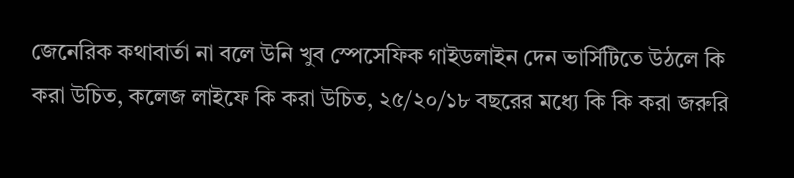জেনেরিক কথাবার্তা না বলে উনি খুব স্পেসেফিক গাইডলাইন দেন ভার্সিটিতে উঠলে কি করা উচিত, কলেজ লাইফে কি করা উচিত, ২৫/২০/১৮ বছরের মধ্যে কি কি করা জরুরি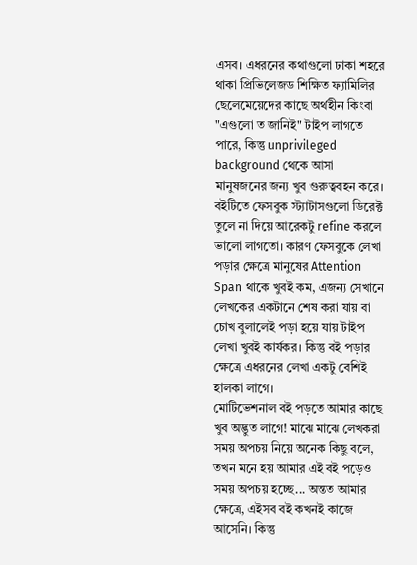এসব। এধরনের কথাগুলো ঢাকা শহরে থাকা প্রিভিলেজড শিক্ষিত ফ্যামিলির ছেলেমেয়েদের কাছে অর্থহীন কিংবা "এগুলো ত জানিই" টাইপ লাগতে পারে, কিন্তু unprivileged background থেকে আসা মানুষজনের জন্য খুব গুরুত্ববহন করে। বইটিতে ফেসবুক স্ট্যাটাসগুলো ডিরেক্ট তুলে না দিয়ে আরেকটু refine করলে ভালো লাগতো। কারণ ফেসবুকে লেখা পড়ার ক্ষেত্রে মানুষের Attention Span থাকে খুবই কম, এজন্য সেখানে লেখকের একটানে শেষ করা যায় বা চোখ বুলালেই পড়া হয়ে যায় টাইপ লেখা খুবই কার্যকর। কিন্তু বই পড়ার ক্ষেত্রে এধরনের লেখা একটু বেশিই হালকা লাগে।
মোটিভেশনাল বই পড়তে আমার কাছে খুব অদ্ভুত লাগে! মাঝে মাঝে লেখকরা সময় অপচয় নিয়ে অনেক কিছু বলে, তখন মনে হয় আমার এই বই পড়েও সময় অপচয় হচ্ছে... অন্তত আমার ক্ষেত্রে, এইসব বই কখনই কাজে আসেনি। কিন্তু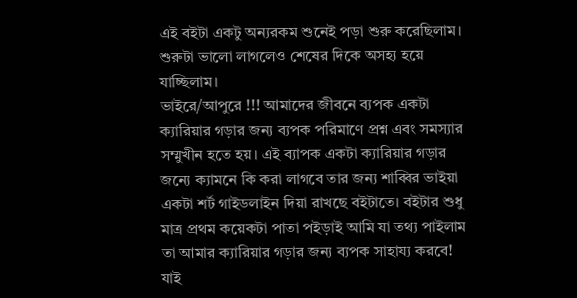এই বইটা একটু অন্যরকম শুনেই পড়া শুরু করেছিলাম। শুরুটা ভালো লাগলেও শেষের দিকে অসহ্য হয়ে যাচ্ছিলাম।
ভাইরে/আপুরে !!! আমাদের জীবনে ব্যপক একটা ক্যারিয়ার গড়ার জন্য ব্যপক পরিমাণে প্রশ্ন এবং সমস্যার সম্মুখীন হতে হয়। এই ব্যাপক একটা ক্যারিয়ার গড়ার জন্যে ক্যামনে কি করা লাগবে তার জন্য শাব্বির ভাইয়া একটা শর্ট গাইডলাইন দিয়া রাখছে বইটাতে। বইটার শুধু মাত্র প্রথম কয়েকটা পাতা পইড়াই আমি যা তথ্য পাইলাম তা আমার ক্যারিয়ার গড়ার জন্য ব্যপক সাহায্য করবে! যাই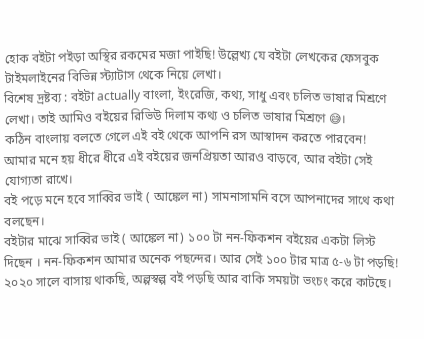হোক বইটা পইড়া অস্থির রকমের মজা পাইছি! উল্লেখ্য যে বইটা লেখকের ফেসবুক টাইমলাইনের বিভিন্ন স্ট্যাটাস থেকে নিয়ে লেখা।
বিশেষ দ্রষ্টব্য : বইটা actually বাংলা, ইংরেজি, কথ্য, সাধু এবং চলিত ভাষার মিশ্রণে লেখা। তাই আমিও বইয়ের রিভিউ দিলাম কথ্য ও চলিত ভাষার মিশ্রণে 😅।
কঠিন বাংলায় বলতে গেলে এই বই থেকে আপনি রস আস্বাদন করতে পারবেন!
আমার মনে হয় ধীরে ধীরে এই বইয়ের জনপ্রিয়তা আরও বাড়বে, আর বইটা সেই যোগ্যতা রাখে।
বই পড়ে মনে হবে সাব্বির ভাই ( আঙ্কেল না) সামনাসামনি বসে আপনাদের সাথে কথা বলছেন।
বইটার মাঝে সাব্বির ভাই ( আঙ্কেল না) ১০০ টা নন-ফিকশন বইয়ের একটা লিস্ট দিছেন । নন-ফিকশন আমার অনেক পছন্দের। আর সেই ১০০ টার মাত্র ৫-৬ টা পড়ছি! ২০২০ সালে বাসায় থাকছি, অল্পস্বল্প বই পড়ছি আর বাকি সময়টা ভংচং করে কাটছে।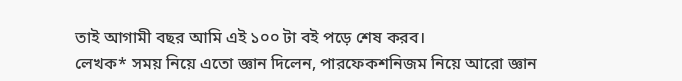তাই আগামী বছর আমি এই ১০০ টা বই পড়ে শেষ করব।
লেখক* সময় নিয়ে এতো জ্ঞান দিলেন, পারফেকশনিজম নিয়ে আরো জ্ঞান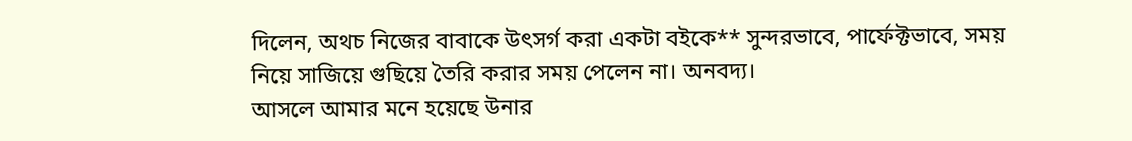দিলেন, অথচ নিজের বাবাকে উৎসর্গ করা একটা বইকে** সুন্দরভাবে, পার্ফেক্টভাবে, সময় নিয়ে সাজিয়ে গুছিয়ে তৈরি করার সময় পেলেন না। অনবদ্য।
আসলে আমার মনে হয়েছে উনার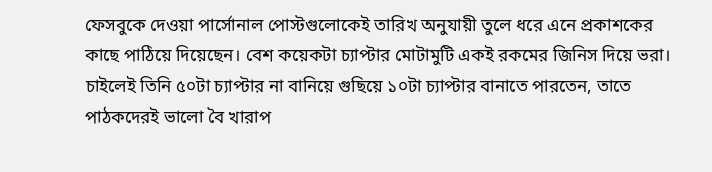ফেসবুকে দেওয়া পার্সোনাল পোস্টগুলোকেই তারিখ অনুযায়ী তুলে ধরে এনে প্রকাশকের কাছে পাঠিয়ে দিয়েছেন। বেশ কয়েকটা চ্যাপ্টার মোটামুটি একই রকমের জিনিস দিয়ে ভরা। চাইলেই তিনি ৫০টা চ্যাপ্টার না বানিয়ে গুছিয়ে ১০টা চ্যাপ্টার বানাতে পারতেন, তাতে পাঠকদেরই ভালো বৈ খারাপ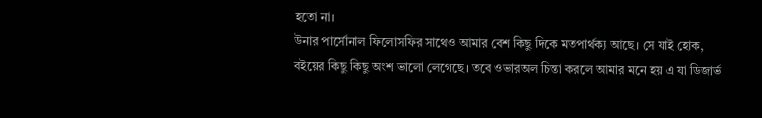হতো না।
উনার পার্সোনাল ফিলোসফির সাথেও আমার বেশ কিছু দিকে মতপার্থক্য আছে। সে যাই হোক, বইয়ের কিছু কিছু অংশ ভালো লেগেছে। তবে ওভারঅল চিন্তা করলে আমার মনে হয় এ যা ডিজার্ভ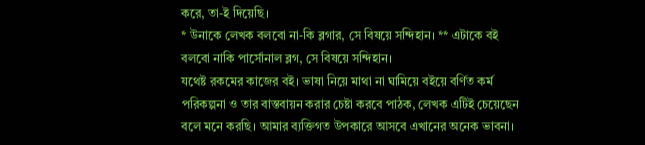করে, তা-ই দিয়েছি।
* উনাকে লেখক বলবো না-কি ব্লগার, সে বিষয়ে সন্দিহান। ** এটাকে বই বলবো নাকি পার্সোনাল ব্লগ, সে বিষয়ে সন্দিহান।
যথেষ্ট রকমের কাজের বই। ভাষা নিয়ে মাথা না ঘামিয়ে বইয়ে বর্ণিত কর্ম পরিকল্পনা ও তার বাস্তবায়ন করার চেষ্টা করবে পাঠক, লেখক এটিই চেয়েছেন বলে মনে করছি। আমার ব্যক্তিগত উপকারে আসবে এখানের অনেক ভাবনা।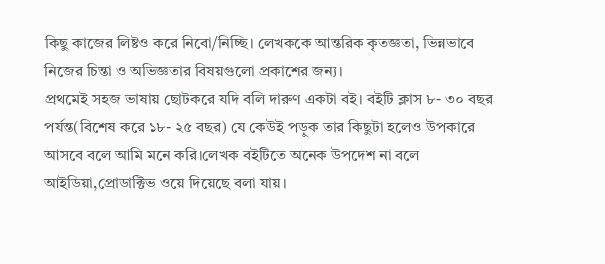কিছু কাজের লিষ্টও করে নিবো/নিচ্ছি। লেখককে আন্তরিক কৃতজ্ঞতা, ভিন্নভাবে নিজের চিন্তা ও অভিজ্ঞতার বিষয়গুলো প্রকাশের জন্য।
প্রথমেই সহজ ভাষায় ছোটকরে যদি বলি দারুণ একটা বই। বইটি ক্লাস ৮- ৩০ বছর পর্যন্ত(বিশেষ করে ১৮- ২৫ বছর) যে কেউই পড়ুক তার কিছুটা হলেও উপকারে আসবে বলে আমি মনে করি।লেখক বইটিতে অনেক উপদেশ না বলে আইডিয়া,প্রোডাক্টিভ ওয়ে দিয়েছে বলা যায়।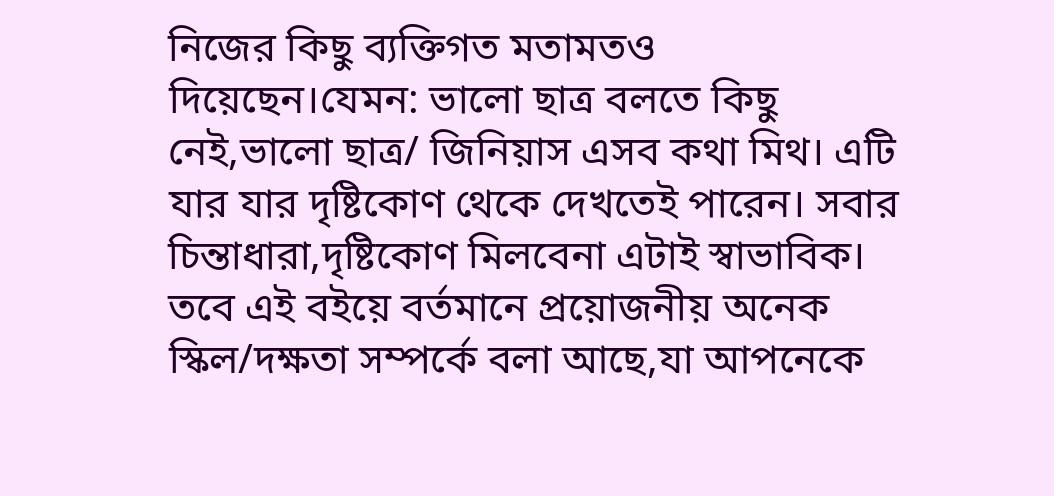নিজের কিছু ব্যক্তিগত মতামতও দিয়েছেন।যেমন: ভালো ছাত্র বলতে কিছু নেই,ভালো ছাত্র/ জিনিয়াস এসব কথা মিথ। এটি যার যার দৃষ্টিকোণ থেকে দেখতেই পারেন। সবার চিন্তাধারা,দৃষ্টিকোণ মিলবেনা এটাই স্বাভাবিক। তবে এই বইয়ে বর্তমানে প্রয়োজনীয় অনেক স্কিল/দক্ষতা সম্পর্কে বলা আছে,যা আপনেকে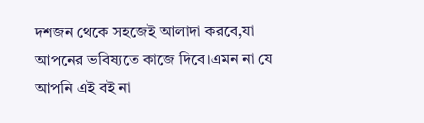দশজন থেকে সহজেই আলাদা করবে,যা আপনের ভবিষ্যতে কাজে দিবে।এমন না যে আপনি এই বই না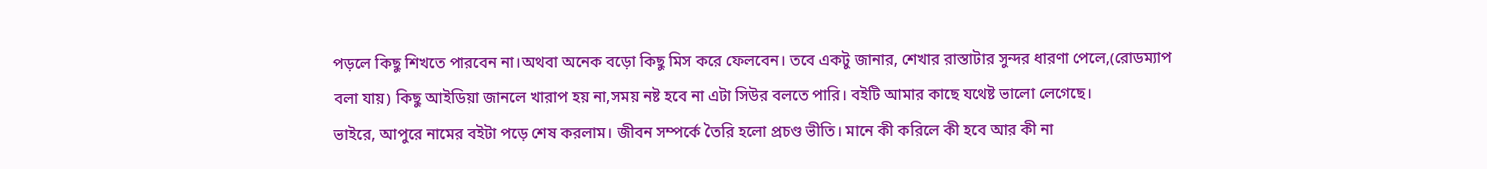পড়লে কিছু শিখতে পারবেন না।অথবা অনেক বড়ো কিছু মিস করে ফেলবেন। তবে একটু জানার, শেখার রাস্তাটার সুন্দর ধারণা পেলে,(রোডম্যাপ বলা যায়) কিছু আইডিয়া জানলে খারাপ হয় না,সময় নষ্ট হবে না এটা সিউর বলতে পারি। বইটি আমার কাছে যথেষ্ট ভালো লেগেছে।
ভাইরে, আপুরে নামের বইটা পড়ে শেষ করলাম। জীবন সম্পর্কে তৈরি হলো প্রচণ্ড ভীতি। মানে কী করিলে কী হবে আর কী না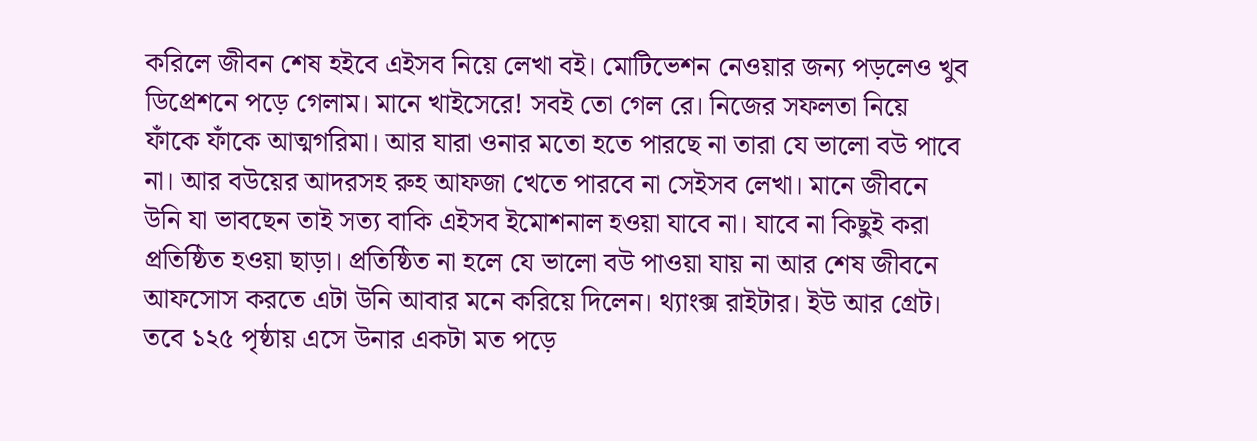করিলে জীবন শেষ হইবে এইসব নিয়ে লেখা বই। মোটিভেশন নেওয়ার জন্য পড়লেও খুব ডিপ্রেশনে পড়ে গেলাম। মানে খাইসেরে! সবই তো গেল রে। নিজের সফলতা নিয়ে ফাঁকে ফাঁকে আত্মগরিমা। আর যারা ওনার মতো হতে পারছে না তারা যে ভালো বউ পাবে না। আর বউয়ের আদরসহ রুহ আফজা খেতে পারবে না সেইসব লেখা। মানে জীবনে উনি যা ভাবছেন তাই সত্য বাকি এইসব ইমোশনাল হওয়া যাবে না। যাবে না কিছুই করা প্রতিষ্ঠিত হওয়া ছাড়া। প্রতিষ্ঠিত না হলে যে ভালো বউ পাওয়া যায় না আর শেষ জীবনে আফসোস করতে এটা উনি আবার মনে করিয়ে দিলেন। থ্যাংক্স রাইটার। ইউ আর গ্রেট।
তবে ১২৫ পৃষ্ঠায় এসে উনার একটা মত পড়ে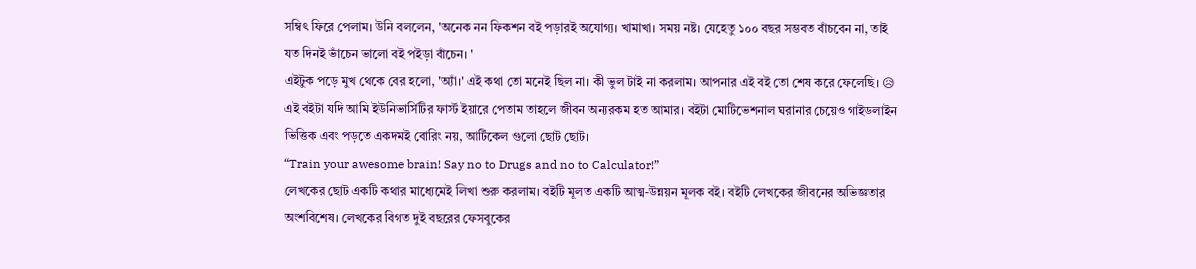সম্বিৎ ফিরে পেলাম। উনি বললেন, 'অনেক নন ফিকশন বই পড়ারই অযোগ্য। খামাখা। সময় নষ্ট। যেহেতু ১০০ বছর সম্ভবত বাঁচবেন না, তাই যত দিনই ভাঁচেন ভালো বই পইড়া বাঁচেন। '
এইটুক পড়ে মুখ থেকে বের হলো, 'অ্যাঁ।' এই কথা তো মনেই ছিল না। কী ভুল টাই না করলাম। আপনার এই বই তো শেষ করে ফেলেছি। 😥
এই বইটা যদি আমি ইউনিভার্সিটির ফার্স্ট ইয়ারে পেতাম তাহলে জীবন অন্যরকম হত আমার। বইটা মোটিভেশনাল ঘরানার চেয়েও গাইডলাইন ভিত্তিক এবং পড়তে একদমই বোরিং নয়, আর্টিকেল গুলো ছোট ছোট।
“Train your awesome brain! Say no to Drugs and no to Calculator!”
লেখকের ছোট একটি কথার মাধ্যেমেই লিখা শুরু করলাম। বইটি মূলত একটি আত্ম-উন্নয়ন মূলক বই। বইটি লেখকের জীবনের অভিজ্ঞতার অংশবিশেষ। লেখকের বিগত দুই বছরের ফেসবুকের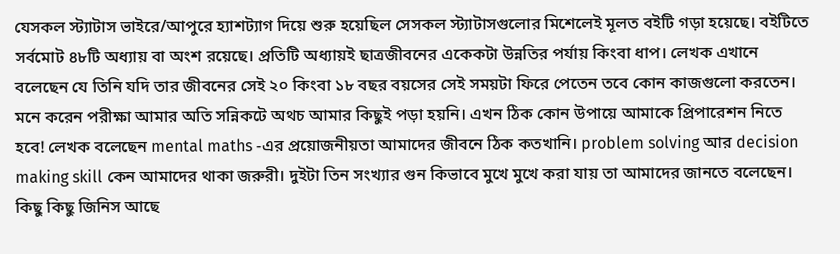যেসকল স্ট্যাটাস ভাইরে/আপুরে হ্যাশট্যাগ দিয়ে শুরু হয়েছিল সেসকল স্ট্যাটাসগুলোর মিশেলেই মূলত বইটি গড়া হয়েছে। বইটিতে সর্বমোট ৪৮টি অধ্যায় বা অংশ রয়েছে। প্রতিটি অধ্যায়ই ছাত্রজীবনের একেকটা উন্নতির পর্যায় কিংবা ধাপ। লেখক এখানে বলেছেন যে তিনি যদি তার জীবনের সেই ২০ কিংবা ১৮ বছর বয়সের সেই সময়টা ফিরে পেতেন তবে কোন কাজগুলো করতেন। মনে করেন পরীক্ষা আমার অতি সন্নিকটে অথচ আমার কিছুই পড়া হয়নি। এখন ঠিক কোন উপায়ে আমাকে প্রিপারেশন নিতে হবে! লেখক বলেছেন mental maths -এর প্রয়োজনীয়তা আমাদের জীবনে ঠিক কতখানি। problem solving আর decision making skill কেন আমাদের থাকা জরুরী। দুইটা তিন সংখ্যার গুন কিভাবে মুখে মুখে করা যায় তা আমাদের জানতে বলেছেন। কিছু কিছু জিনিস আছে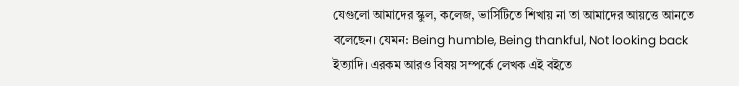যেগুলো আমাদের স্কুল, কলেজ, ভার্সিটিতে শিখায় না তা আমাদের আয়ত্তে আনতে বলেছেন। যেমন: Being humble, Being thankful, Not looking back ইত্যাদি। এরকম আরও বিষয় সম্পর্কে লেখক এই বইতে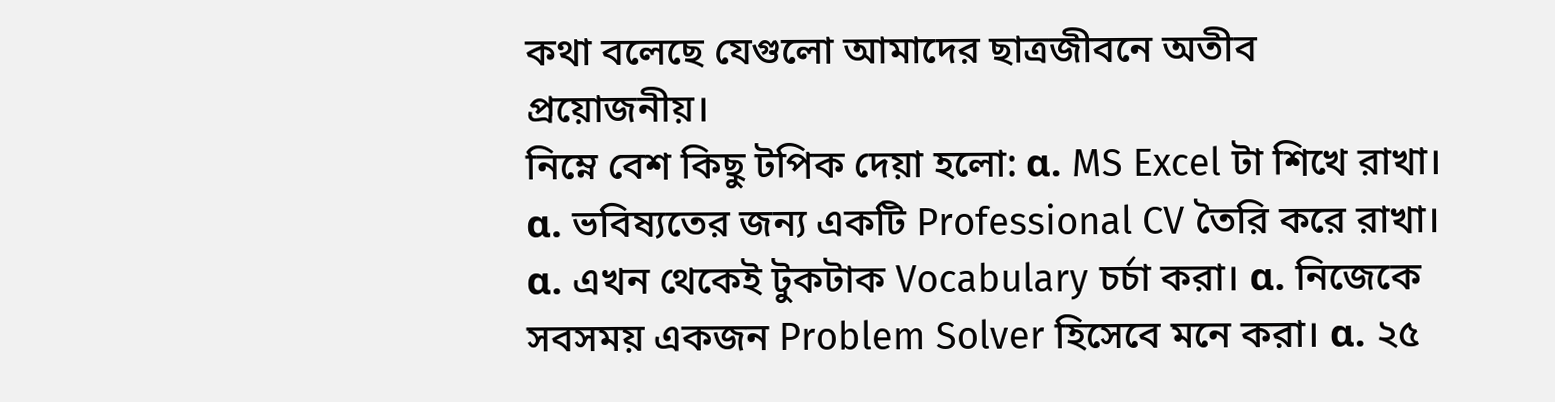কথা বলেছে যেগুলো আমাদের ছাত্রজীবনে অতীব প্রয়োজনীয়।
নিম্নে বেশ কিছু টপিক দেয়া হলো: α. MS Excel টা শিখে রাখা। α. ভবিষ্যতের জন্য একটি Professional CV তৈরি করে রাখা। α. এখন থেকেই টুকটাক Vocabulary চর্চা করা। α. নিজেকে সবসময় একজন Problem Solver হিসেবে মনে করা। α. ২৫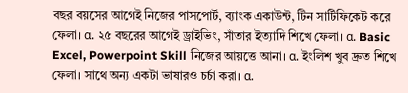বছর বয়সের আগেই নিজের পাসপোর্ট, ব্যাংক একাউন্ট, টিন সার্টিফিকেট করে ফেলা। α. ২৫ বছরের আগেই ড্রাইভিং, সাঁতার ইত্যাদি শিখে ফেলা। α. Basic Excel, Powerpoint Skill নিজের আয়ত্তে আনা। α. ইংলিশ খুব দ্রুত শিখে ফেলা। সাথে অন্য একটা ভাষারও চর্চা করা। α.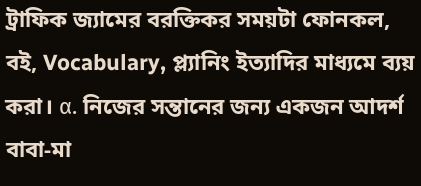ট্রাফিক জ্যামের বরক্তিকর সময়টা ফোনকল, বই, Vocabulary, প্ল্যানিং ইত্যাদির মাধ্যমে ব্যয় করা। α. নিজের সন্তানের জন্য একজন আদর্শ বাবা-মা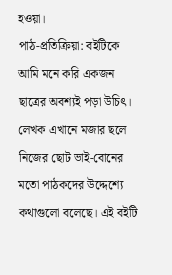হওয়া।
পাঠ-প্রতিক্রিয়া: বইটিকে আমি মনে করি একজন ছাত্রের অবশ্যই পড়া উচিৎ। লেখক এখানে মজার ছলে নিজের ছোট ভাই-বোনের মতো পাঠকদের উদ্দেশ্যে কথাগুলো বলেছে। এই বইটি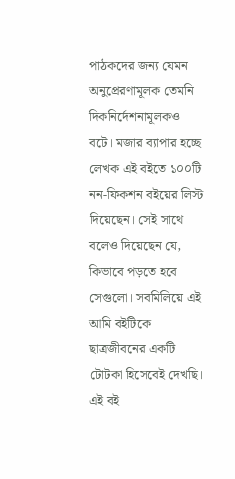পাঠকদের জন্য যেমন অনুপ্রেরণামূলক তেমনি দিকনির্দেশনামূলকও বটে। মজার ব্যাপার হচ্ছে লেখক এই বইতে ১০০টি নন-ফিকশন বইয়ের লিস্ট দিয়েছেন। সেই সাথে বলেও দিয়েছেন যে, কিভাবে পড়তে হবে সেগুলো। সবমিলিয়ে এই আমি বইটিকে ছাত্রজীবনের একটি টোটকা হিসেবেই দেখছি। এই বই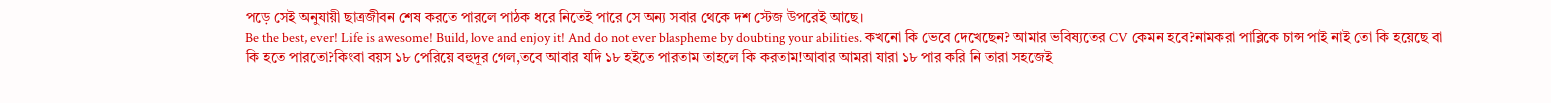পড়ে সেই অনুযায়ী ছাত্রজীবন শেষ করতে পারলে পাঠক ধরে নিতেই পারে সে অন্য সবার থেকে দশ স্টেজ উপরেই আছে।
Be the best, ever! Life is awesome! Build, love and enjoy it! And do not ever blaspheme by doubting your abilities. কখনো কি ভেবে দেখেছেন? আমার ভবিষ্যতের CV কেমন হবে?নামকরা পাব্লিকে চান্স পাই নাই তো কি হয়েছে বা কি হতে পারতো?কিংবা বয়স ১৮ পেরিয়ে বহুদূর গেল,তবে আবার যদি ১৮ হইতে পারতাম তাহলে কি করতাম!আবার আমরা যারা ১৮ পার করি নি তারা সহজেই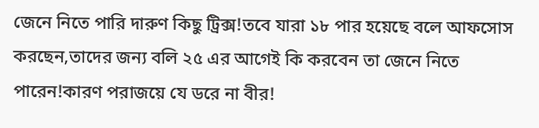জেনে নিতে পারি দারুণ কিছু ট্রিক্স!তবে যারা ১৮ পার হয়েছে বলে আফসোস করছেন,তাদের জন্য বলি ২৫ এর আগেই কি করবেন তা জেনে নিতে পারেন!কারণ পরাজয়ে যে ডরে না বীর!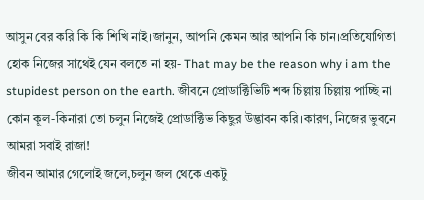আসুন বের করি কি কি শিখি নাই।জানুন, আপনি কেমন আর আপনি কি চান।প্রতিযোগিতা হোক নিজের সাথেই যেন বলতে না হয়- That may be the reason why i am the stupidest person on the earth. জীবনে প্রোডাক্টিভিটি শব্দ চিল্লায় চিল্লায় পাচ্ছি না কোন কূল-কিনারা তো চলুন নিজেই প্রোডাক্টিভ কিছুর উদ্ভাবন করি।কারণ, নিজের ভুবনে আমরা সবাই রাজা!
জীবন আমার গেলোই জলে,চলুন জল থেকে একটু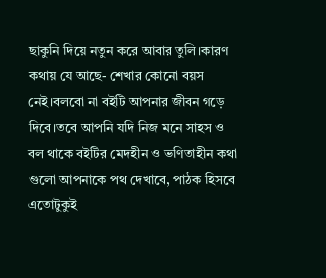ছাকুনি দিয়ে নতুন করে আবার তুলি।কারণ কথায় যে আছে- শেখার কোনো বয়স নেই।বলবো না বইটি আপনার জীবন গড়ে দিবে।তবে আপনি যদি নিজ মনে সাহস ও বল থাকে বইটির মেদহীন ও ভণিতাহীন কথা গুলো আপনাকে পথ দেখাবে, পাঠক হিসবে এতোটুকুই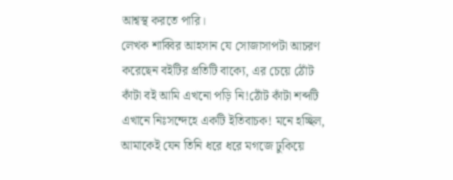আশ্বস্থ করতে পারি।
লেখক শাব্বির আহসান যে সোজাসাপটা আচরণ করেছেন বইটির প্রতিটি বাক্যে, এর চেয়ে ঠোঁট কাঁটা বই আমি এখনো পড়ি নি!ঠোঁট কাঁটা শব্দটি এখানে নিঃসন্দেহে একটি ইতিবাচক! মনে হচ্ছিল, আমাকেই যেন তিনি ধরে ধরে মগজে ঢুকিয়ে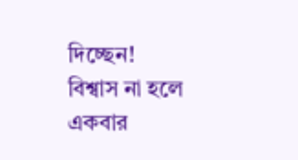দিচ্ছেন! বিশ্বাস না হলে একবার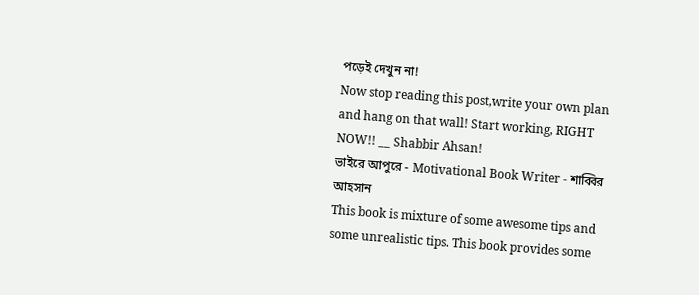পড়েই দেখুন না!
Now stop reading this post,write your own plan and hang on that wall! Start working, RIGHT NOW!! __ Shabbir Ahsan!
ভাইরে আপুরে - Motivational Book Writer - শাব্বির আহসান
This book is mixture of some awesome tips and some unrealistic tips. This book provides some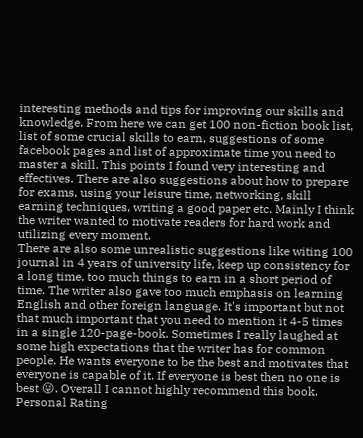interesting methods and tips for improving our skills and knowledge. From here we can get 100 non-fiction book list, list of some crucial skills to earn, suggestions of some facebook pages and list of approximate time you need to master a skill. This points I found very interesting and effectives. There are also suggestions about how to prepare for exams, using your leisure time, networking, skill earning techniques, writing a good paper etc. Mainly I think the writer wanted to motivate readers for hard work and utilizing every moment.
There are also some unrealistic suggestions like witing 100 journal in 4 years of university life, keep up consistency for a long time, too much things to earn in a short period of time. The writer also gave too much emphasis on learning English and other foreign language. It's important but not that much important that you need to mention it 4-5 times in a single 120-page-book. Sometimes I really laughed at some high expectations that the writer has for common people. He wants everyone to be the best and motivates that everyone is capable of it. If everyone is best then no one is best 😜. Overall I cannot highly recommend this book.
Personal Rating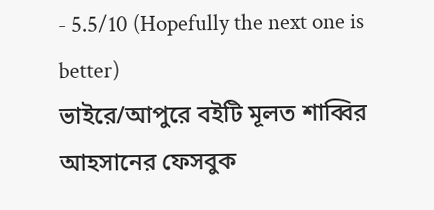- 5.5/10 (Hopefully the next one is better)
ভাইরে/আপুরে বইটি মূলত শাব্বির আহসানের ফেসবুক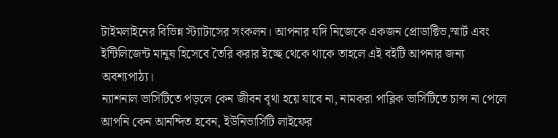টাইমলাইনের বিভিন্ন স্ট্যাটাসের সংকলন। আপনার যদি নিজেকে একজন প্রোডাক্টিভ,স্মার্ট এবং ইন্টিলিজেন্ট মানুষ হিসেবে তৈরি করার ইচ্ছে থেকে থাকে তাহলে এই বইটি আপনার জন্য অবশ্যপাঠ্য।
ন্যাশনাল ভার্সিটিতে পড়লে কেন জীবন বৃথা হয়ে যাবে না, নামকরা পাব্লিক ভার্সিটিতে চান্স না পেলে আপনি কেন আনন্দিত হবেন, ইউনিভার্সিটি লাইফের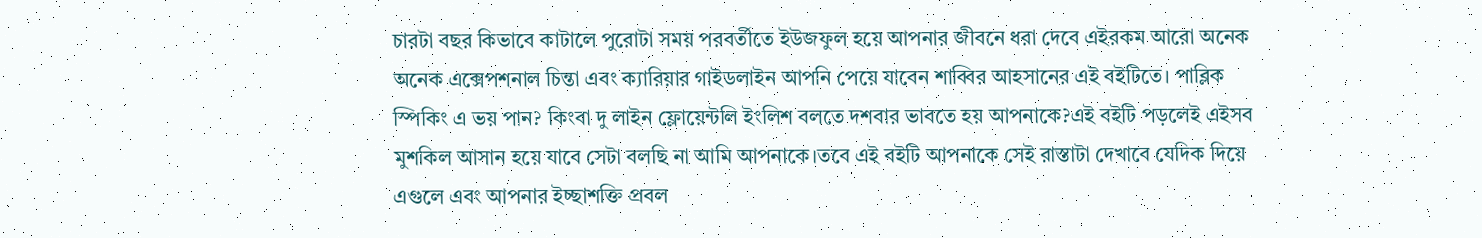চারটা বছর কিভাবে কাটালে পুরোটা সময় পরবর্তীতে ইউজফুল হয়ে আপনার জীবনে ধরা দেবে এইরকম আরো অনেক অনেক এক্সেপশনাল চিন্তা এবং ক্যারিয়ার গাইডলাইন আপনি পেয়ে যাবেন শাব্বির আহসানের এই বইটিতে। পাব্লিক স্পিকিং এ ভয় পান? কিংবা দু লাইন ফ্লোয়েন্টলি ইংলিশ বলতে দশবার ভাবতে হয় আপনাকে?এই বইটি পড়লেই এইসব মুশকিল আসান হয়ে যাবে সেটা বলছি না আমি আপনাকে।তবে এই বইটি আপনাকে সেই রাস্তাটা দেখাবে যেদিক দিয়ে এগুলে এবং আপনার ইচ্ছাশক্তি প্রবল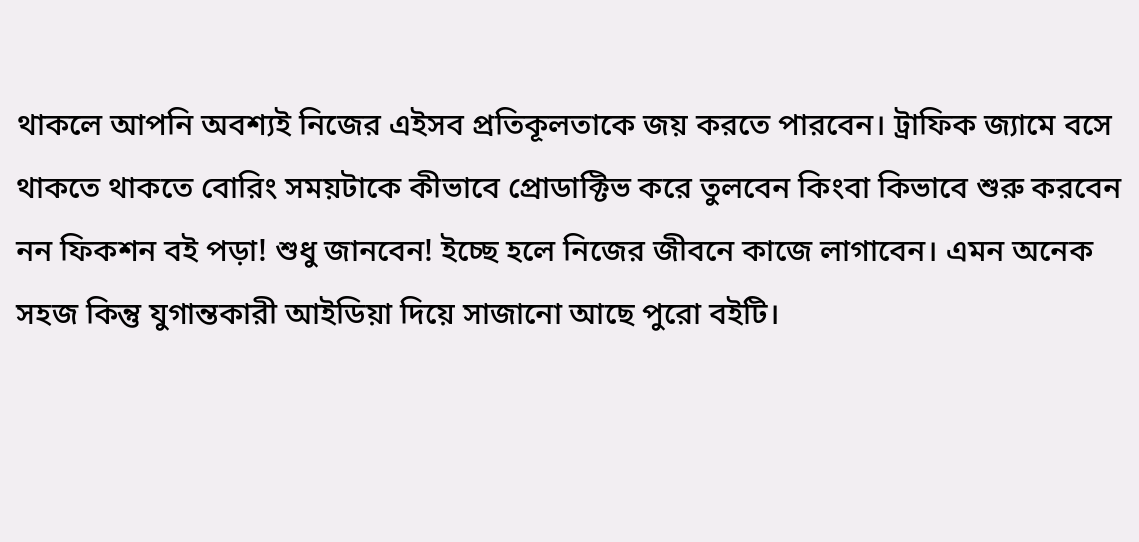থাকলে আপনি অবশ্যই নিজের এইসব প্রতিকূলতাকে জয় করতে পারবেন। ট্রাফিক জ্যামে বসে থাকতে থাকতে বোরিং সময়টাকে কীভাবে প্রোডাক্টিভ করে তুলবেন কিংবা কিভাবে শুরু করবেন নন ফিকশন বই পড়া! শুধু জানবেন! ইচ্ছে হলে নিজের জীবনে কাজে লাগাবেন। এমন অনেক সহজ কিন্তু যুগান্তকারী আইডিয়া দিয়ে সাজানো আছে পুরো বইটি।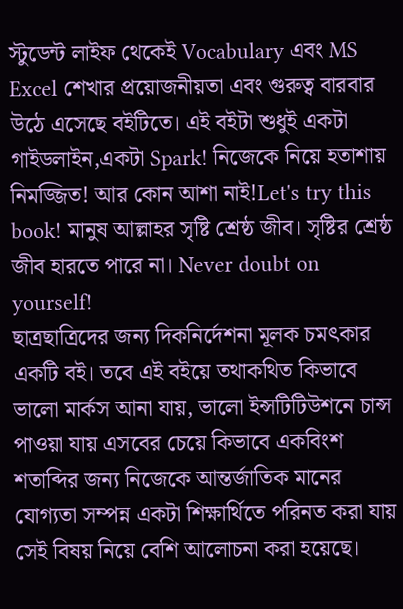স্টুডেন্ট লাইফ থেকেই Vocabulary এবং MS Excel শেখার প্রয়োজনীয়তা এবং গুরুত্ব বারবার উঠে এসেছে বইটিতে। এই বইটা শুধুই একটা গাইডলাইন,একটা Spark! নিজেকে নিয়ে হতাশায় নিমজ্জিত! আর কোন আশা নাই!Let's try this book! মানুষ আল্লাহর সৃষ্টি শ্রেষ্ঠ জীব। সৃষ্টির শ্রেষ্ঠ জীব হারতে পারে না। Never doubt on yourself!
ছাত্রছাত্রিদের জন্য দিকনির্দেশনা মূলক চমৎকার একটি বই। তবে এই বইয়ে তথাকথিত কিভাবে ভালো মার্কস আনা যায়, ভালো ইন্সটিটিউশনে চান্স পাওয়া যায় এসবের চেয়ে কিভাবে একবিংশ শতাব্দির জন্য নিজেকে আন্তর্জাতিক মানের যোগ্যতা সম্পন্ন একটা শিক্ষার্থিতে পরিনত করা যায় সেই বিষয় নিয়ে বেশি আলোচনা করা হয়েছে।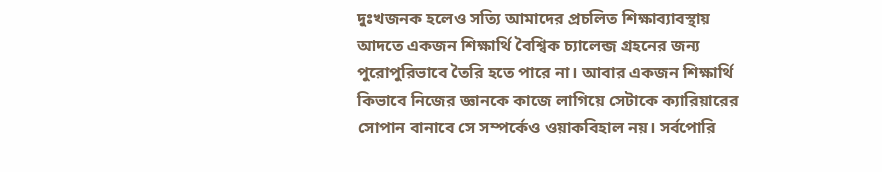দুঃখজনক হলেও সত্যি আমাদের প্রচলিত শিক্ষাব্যাবস্থায় আদতে একজন শিক্ষার্থি বৈশ্বিক চ্যালেন্জ গ্রহনের জন্য পুরোপুরিভাবে তৈরি হতে পারে না। আবার একজন শিক্ষার্থি কিভাবে নিজের জ্ঞানকে কাজে লাগিয়ে সেটাকে ক্যারিয়ারের সোপান বানাবে সে সম্পর্কেও ওয়াকবিহাল নয়। সর্বপোরি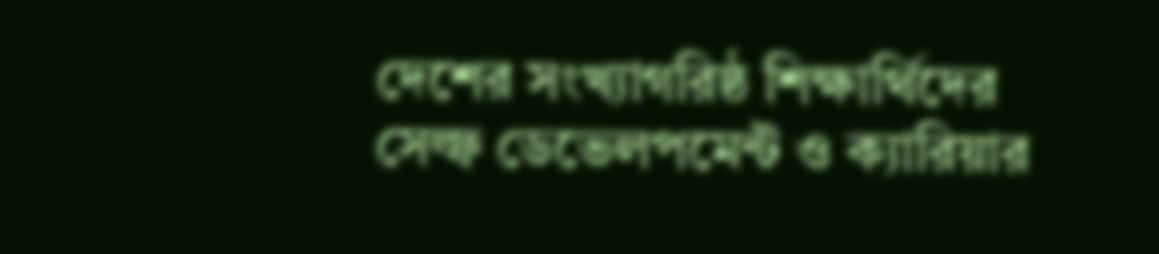দেশের সংখ্যাগরিষ্ঠ শিক্ষার্থিদের সেল্ফ ডেভেলপমেন্ট ও ক্যারিয়ার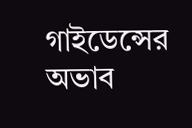গাইডেন্সের অভাব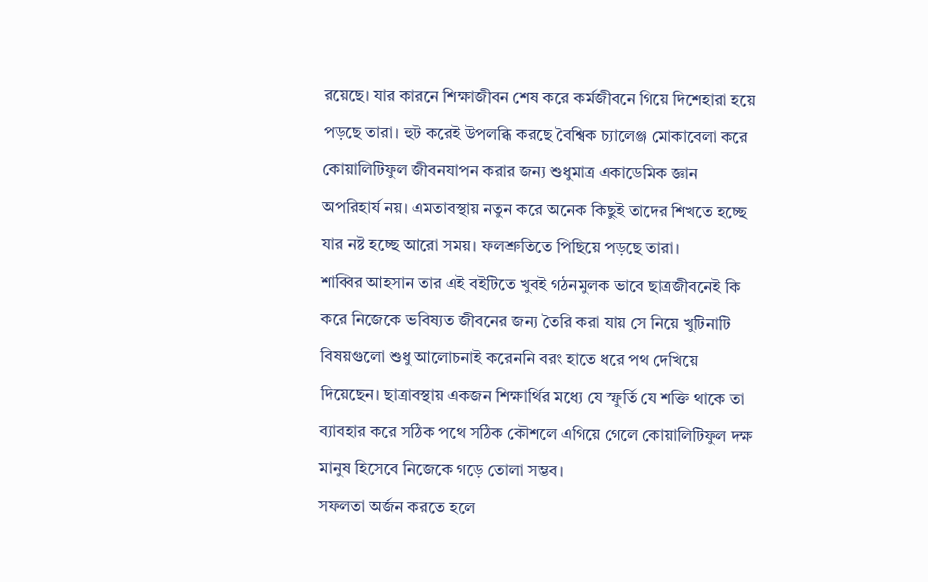রয়েছে। যার কারনে শিক্ষাজীবন শেষ করে কর্মজীবনে গিয়ে দিশেহারা হয়ে পড়ছে তারা। হুট করেই উপলব্ধি করছে বৈশ্বিক চ্যালেঞ্জ মোকাবেলা করে কোয়ালিটিফুল জীবনযাপন করার জন্য শুধুমাত্র একাডেমিক জ্ঞান অপরিহার্য নয়। এমতাবস্থায় নতুন করে অনেক কিছুই তাদের শিখতে হচ্ছে যার নষ্ট হচ্ছে আরো সময়। ফলশ্রুতিতে পিছিয়ে পড়ছে তারা।
শাব্বির আহসান তার এই বইটিতে খুবই গঠনমুলক ভাবে ছাত্রজীবনেই কি করে নিজেকে ভবিষ্যত জীবনের জন্য তৈরি করা যায় সে নিয়ে খুটিনাটি বিষয়গুলো শুধু আলোচনাই করেননি বরং হাতে ধরে পথ দেখিয়ে দিয়েছেন। ছাত্রাবস্থায় একজন শিক্ষার্থির মধ্যে যে স্ফুর্তি যে শক্তি থাকে তা ব্যাবহার করে সঠিক পথে সঠিক কৌশলে এগিয়ে গেলে কোয়ালিটিফুল দক্ষ মানুষ হিসেবে নিজেকে গড়ে তোলা সম্ভব।
সফলতা অর্জন করতে হলে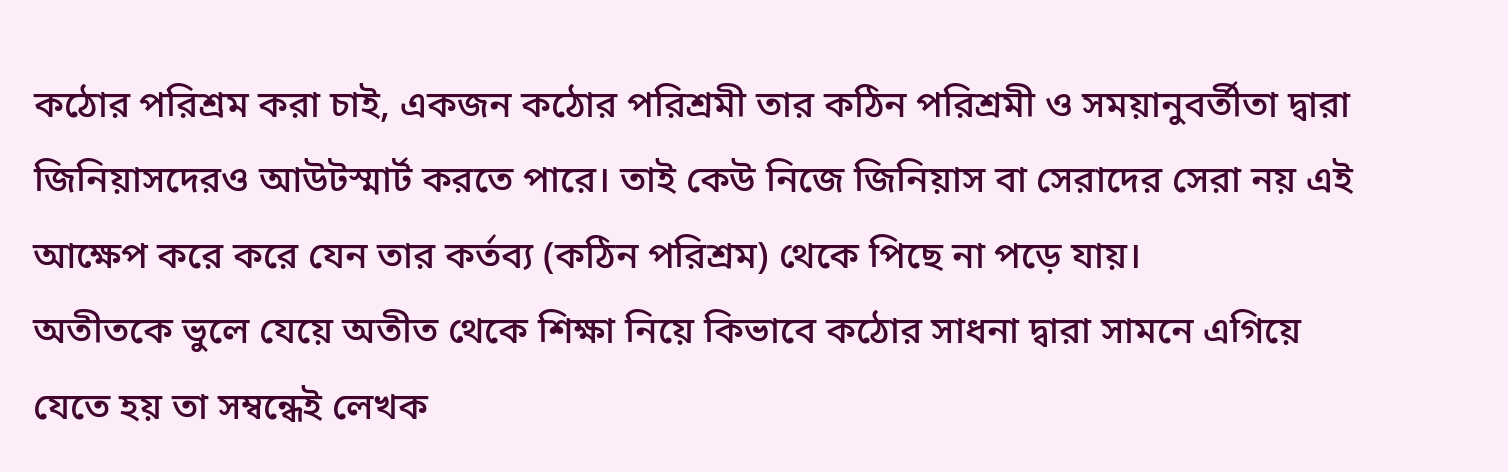কঠোর পরিশ্রম করা চাই, একজন কঠোর পরিশ্রমী তার কঠিন পরিশ্রমী ও সময়ানুবর্তীতা দ্বারা জিনিয়াসদেরও আউটস্মার্ট করতে পারে। তাই কেউ নিজে জিনিয়াস বা সেরাদের সেরা নয় এই আক্ষেপ করে করে যেন তার কর্তব্য (কঠিন পরিশ্রম) থেকে পিছে না পড়ে যায়।
অতীতকে ভুলে যেয়ে অতীত থেকে শিক্ষা নিয়ে কিভাবে কঠোর সাধনা দ্বারা সামনে এগিয়ে যেতে হয় তা সম্বন্ধেই লেখক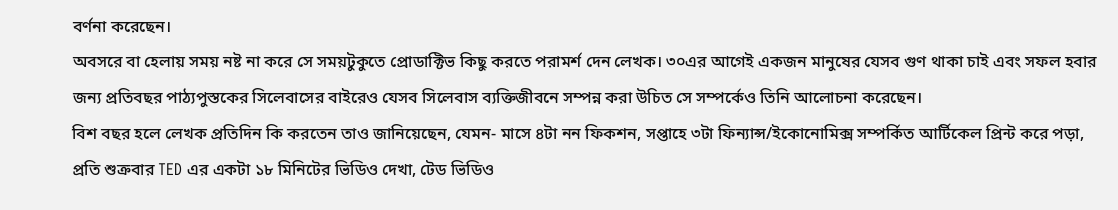বর্ণনা করেছেন।
অবসরে বা হেলায় সময় নষ্ট না করে সে সময়টুকুতে প্রোডাক্টিভ কিছু করতে পরামর্শ দেন লেখক। ৩০এর আগেই একজন মানুষের যেসব গুণ থাকা চাই এবং সফল হবার জন্য প্রতিবছর পাঠ্যপুস্তকের সিলেবাসের বাইরেও যেসব সিলেবাস ব্যক্তিজীবনে সম্পন্ন করা উচিত সে সম্পর্কেও তিনি আলোচনা করেছেন।
বিশ বছর হলে লেখক প্রতিদিন কি করতেন তাও জানিয়েছেন, যেমন- মাসে ৪টা নন ফিকশন, সপ্তাহে ৩টা ফিন্যান্স/ইকোনোমিক্স সম্পর্কিত আর্টিকেল প্রিন্ট করে পড়া, প্রতি শুক্রবার TED এর একটা ১৮ মিনিটের ভিডিও দেখা, টেড ভিডিও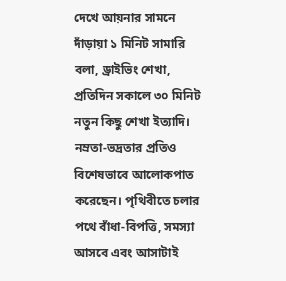দেখে আয়নার সামনে দাঁড়ায়া ১ মিনিট সামারি বলা, ড্রাইভিং শেখা, প্রতিদিন সকালে ৩০ মিনিট নতুন কিছু শেখা ইত্যাদি।
নম্রতা-ভদ্রতার প্রতিও বিশেষভাবে আলোকপাত করেছেন। পৃথিবীতে চলার পথে বাঁধা-বিপত্তি, সমস্যা আসবে এবং আসাটাই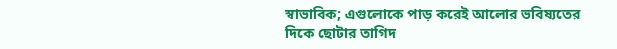স্বাভাবিক; এগুলোকে পাড় করেই আলোর ভবিষ্যতের দিকে ছোটার তাগিদ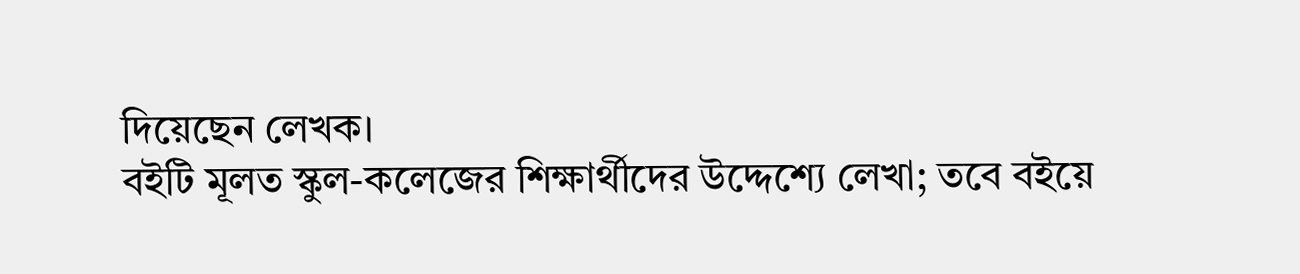দিয়েছেন লেখক।
বইটি মূলত স্কুল-কলেজের শিক্ষার্থীদের উদ্দেশ্যে লেখা; তবে বইয়ে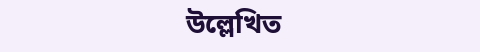উল্লেখিত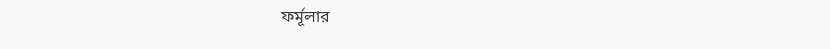ফর্মূলার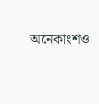অনেকাংশও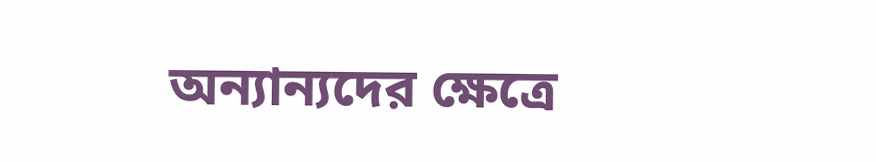অন্যান্যদের ক্ষেত্রে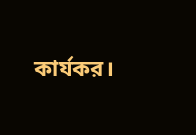কার্যকর।